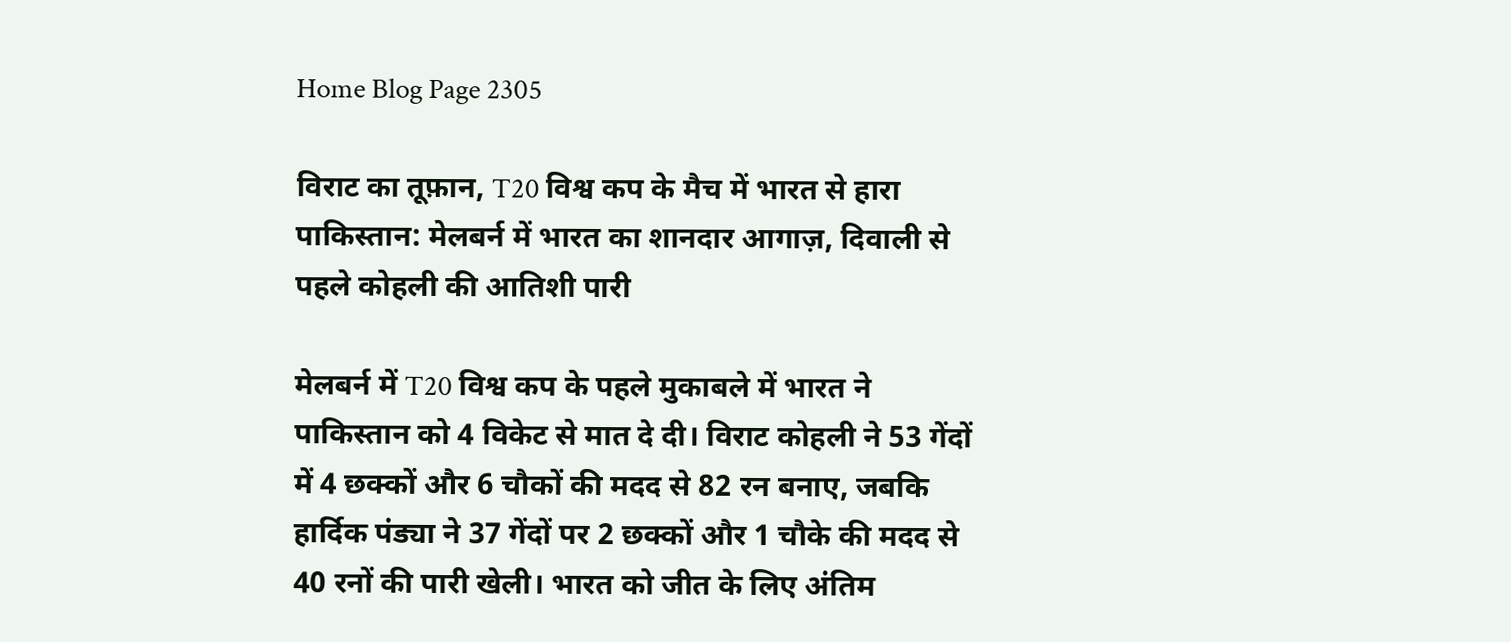Home Blog Page 2305

विराट का तूफ़ान, T20 विश्व कप के मैच में भारत से हारा पाकिस्तान: मेलबर्न में भारत का शानदार आगाज़, दिवाली से पहले कोहली की आतिशी पारी

मेलबर्न में T20 विश्व कप के पहले मुकाबले में भारत ने पाकिस्तान को 4 विकेट से मात दे दी। विराट कोहली ने 53 गेंदों में 4 छक्कों और 6 चौकों की मदद से 82 रन बनाए, जबकि हार्दिक पंड्या ने 37 गेंदों पर 2 छक्कों और 1 चौके की मदद से 40 रनों की पारी खेली। भारत को जीत के लिए अंतिम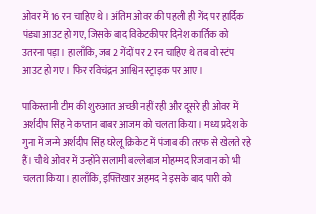ओवर में 16 रन चाहिए थे। अंतिम ओवर की पहली ही गेंद पर हार्दिक पंड्या आउट हो गए, जिसके बाद विकेटकीपर दिनेश कार्तिक को उतरना पड़ा। हालाँकि, जब 2 गेंदों पर 2 रन चाहिए थे तब वो स्टंप आउट हो गए। फिर रविचंद्रन आश्विन स्ट्राइक पर आए।

पाकिस्तानी टीम की शुरुआत अच्छी नहीं रही और दूसरे ही ओवर में अर्शदीप सिंह ने कप्तान बाबर आजम को चलता किया। मध्य प्रदेश के गुना में जन्मे अर्शदीप सिंह घरेलू क्रिकेट में पंजाब की तरफ से खेलते रहे हैं। चौथे ओवर में उन्होंने सलामी बल्लेबाज मोहम्मद रिजवान को भी चलता किया। हालाँकि, इफ्तिखार अहमद ने इसके बाद पारी को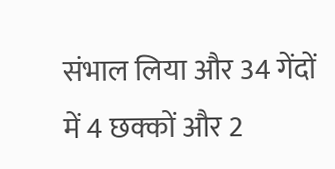संभाल लिया और 34 गेंदों में 4 छक्कों और 2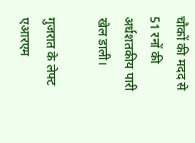चौकों की मदद से 51 रनों की अर्धशतकीय पारी खेल डाली।

गुजरात के लेफ्ट एआरएम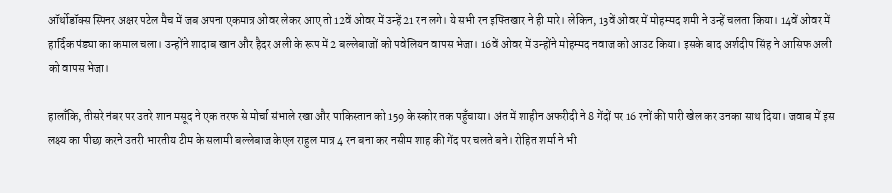ऑर्थोडॉक्स स्पिनर अक्षर पटेल मैच में जब अपना एकमात्र ओवर लेकर आए तो 12वें ओवर में उन्हें 21 रन लगे। ये सभी रन इफ्तिखार ने ही मारे। लेकिन, 13वें ओवर में मोहम्मद शमी ने उन्हें चलता किया। 14वें ओवर में हार्दिक पंड्या का कमाल चला। उन्होंने शादाब खान और हैदर अली के रूप में 2 बल्लेबाजों को पवेलियन वापस भेजा। 16वें ओवर में उन्होंने मोहम्मद नवाज को आउट किया। इसके बाद अर्शदीप सिंह ने आसिफ अली को वापस भेजा।

हालाँकि, तीसरे नंबर पर उतरे शान मसूद ने एक तरफ से मोर्चा संभाले रखा और पाकिस्तान को 159 के स्कोर तक पहुँचाया। अंत में शाहीन अफरीदी ने 8 गेंदों पर 16 रनों की पारी खेल कर उनका साथ दिया। जवाब में इस लक्ष्य का पीछा करने उतरी भारतीय टीम के सलामी बल्लेबाज केएल राहुल मात्र 4 रन बना कर नसीम शाह की गेंद पर चलते बने। रोहित शर्मा ने भी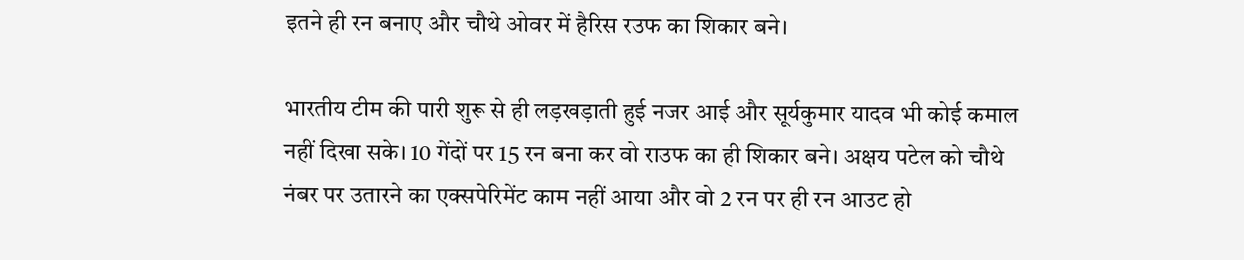इतने ही रन बनाए और चौथे ओवर में हैरिस रउफ का शिकार बने।

भारतीय टीम की पारी शुरू से ही लड़खड़ाती हुई नजर आई और सूर्यकुमार यादव भी कोई कमाल नहीं दिखा सके। 10 गेंदों पर 15 रन बना कर वो राउफ का ही शिकार बने। अक्षय पटेल को चौथे नंबर पर उतारने का एक्सपेरिमेंट काम नहीं आया और वो 2 रन पर ही रन आउट हो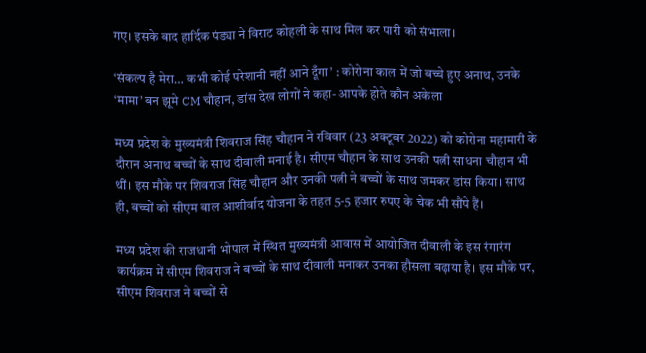गए। इसके बाद हार्दिक पंड्या ने विराट कोहली के साथ मिल कर पारी को संभाला।

‘संकल्प है मेरा… कभी कोई परेशानी नहीं आने दूँगा’ : कोरोना काल में जो बच्चे हुए अनाथ, उनके ‘मामा’ बन झूमे CM चौहान, डांस देख लोगों ने कहा- आपके होते कौन अकेला

मध्य प्रदेश के मुख्यमंत्री शिवराज सिंह चौहान ने रविवार (23 अक्टूबर 2022) को कोरोना महामारी के दौरान अनाथ बच्चों के साथ दीवाली मनाई है। सीएम चौहान के साथ उनकी पत्नी साधना चौहान भी थीं। इस मौके पर शिवराज सिंह चौहान और उनकी पत्नी ने बच्चों के साथ जमकर डांस किया। साथ ही, बच्चों को सीएम बाल आशीर्वाद योजना के तहत 5-5 हजार रुपए के चेक भी सौंपे हैं।

मध्य प्रदेश की राजधानी भोपाल में स्थित मुख्यमंत्री आवास में आयोजित दीवाली के इस रंगारंग कार्यक्रम में सीएम शिवराज ने बच्चों के साथ दीवाली मनाकर उनका हौसला बढ़ाया है। इस मौके पर, सीएम शिवराज ने बच्चों से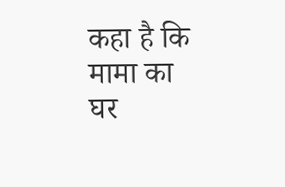कहा है कि मामा का घर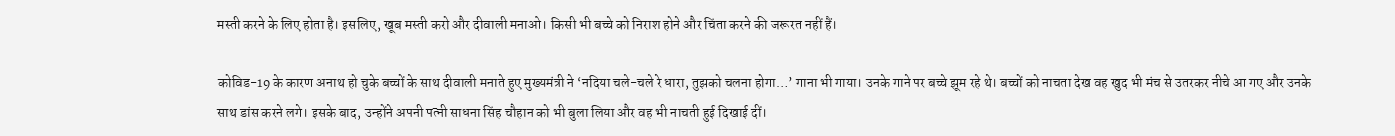मस्ती करने के लिए होता है। इसलिए, खूब मस्ती करो और दीवाली मनाओ। किसी भी बच्चे को निराश होने और चिंता करने की जरूरत नहीं हैं।

कोविड-19 के कारण अनाथ हो चुके बच्चों के साथ दीवाली मनाते हुए मुख्यमंत्री ने ‘नदिया चले-चले रे धारा, तुझको चलना होगा…’ गाना भी गाया। उनके गाने पर बच्चे झूम रहे थे। बच्चों को नाचता देख वह खुद भी मंच से उतरकर नीचे आ गए और उनके साथ डांस करने लगे। इसके बाद, उन्होंने अपनी पत्नी साधना सिंह चौहान को भी बुला लिया और वह भी नाचती हुई दिखाई दीं।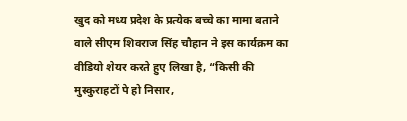खुद को मध्य प्रदेश के प्रत्येक बच्चे का मामा बताने वाले सीएम शिवराज सिंह चौहान ने इस कार्यक्रम का वीडियो शेयर करते हुए लिखा है, “किसी की मुस्कुराहटों पे हो निसार,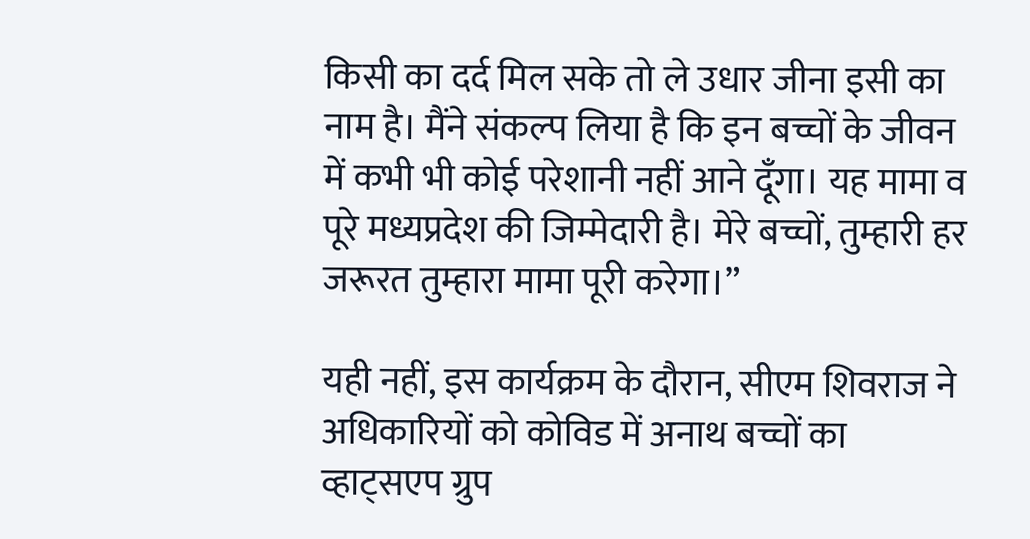किसी का दर्द मिल सके तो ले उधार जीना इसी का नाम है। मैंने संकल्प लिया है कि इन बच्चों के जीवन में कभी भी कोई परेशानी नहीं आने दूँगा। यह मामा व पूरे मध्यप्रदेश की जिम्मेदारी है। मेरे बच्चों, तुम्हारी हर जरूरत तुम्हारा मामा पूरी करेगा।”

यही नहीं, इस कार्यक्रम के दौरान, सीएम शिवराज ने अधिकारियों को कोविड में अनाथ बच्चों का व्हाट्सएप ग्रुप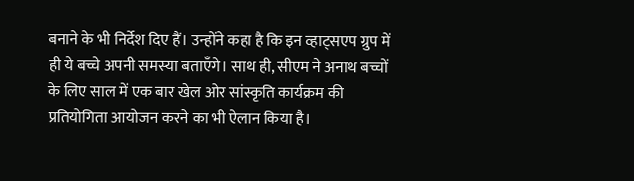बनाने के भी निर्देश दिए हैं। उन्होंने कहा है कि इन व्हाट्सएप ग्रुप में ही ये बच्चे अपनी समस्या बताएँगे। साथ ही, सीएम ने अनाथ बच्चों के लिए साल में एक बार खेल ओर सांस्कृति कार्यक्रम की प्रतियोगिता आयोजन करने का भी ऐलान किया है।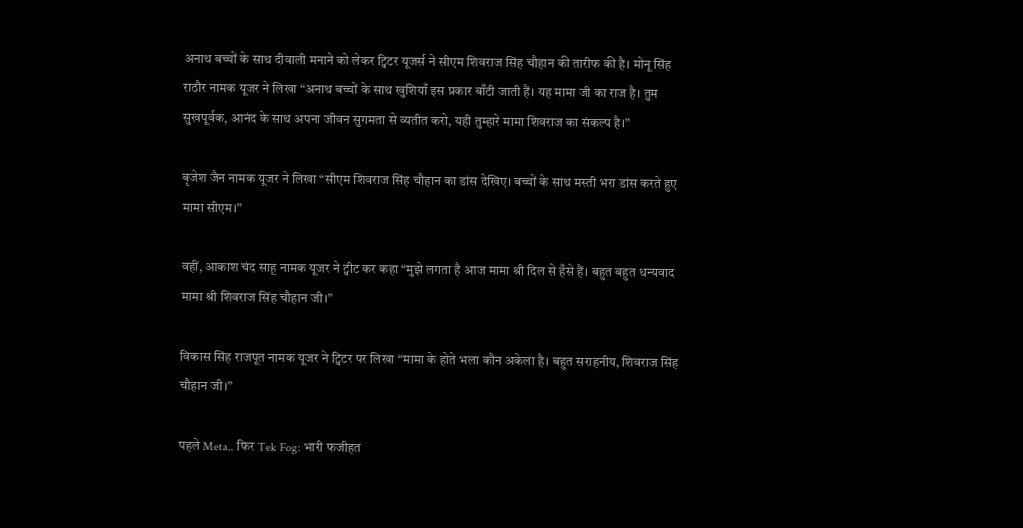अनाथ बच्चों के साथ दीवाली मनाने को लेकर ट्विटर यूजर्स ने सीएम शिवराज सिंह चौहान की तारीफ की है। मोनू सिंह राठौर नामक यूजर ने लिखा “अनाथ बच्चों के साथ खुशियाँ इस प्रकार बाँटी जाती हैं। यह मामा जी का राज है। तुम सुखपूर्वक, आनंद के साथ अपना जीवन सुगमता से व्यतीत करो, यही तुम्हारे मामा शिवराज का संकल्प है।”

बृजेश जैन नामक यूजर ने लिखा “सीएम शिवराज सिंह चौहान का डांस देखिए। बच्चों के साथ मस्ती भरा डांस करते हुए मामा सीएम।”

वहीं, आकाश चंद साहू नामक यूजर ने ट्वीट कर कहा “मुझे लगता है आज मामा श्री दिल से हँसे हैं। बहुत बहुत धन्यवाद मामा श्री शिवराज सिंह चौहान जी।”

विकास सिंह राजपूत नामक यूजर ने ट्विटर पर लिखा “मामा के होते भला कौन अकेला है। बहुत सराहनीय, शिवराज सिंह चौहान जी।”

पहले Meta.. फिर Tek Fog: भारी फजीहत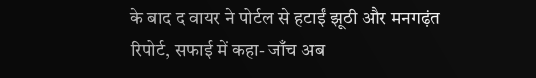के बाद द वायर ने पोर्टल से हटाईं झूठी और मनगढ़ंत रिपोर्ट, सफाई में कहा- जाँच अब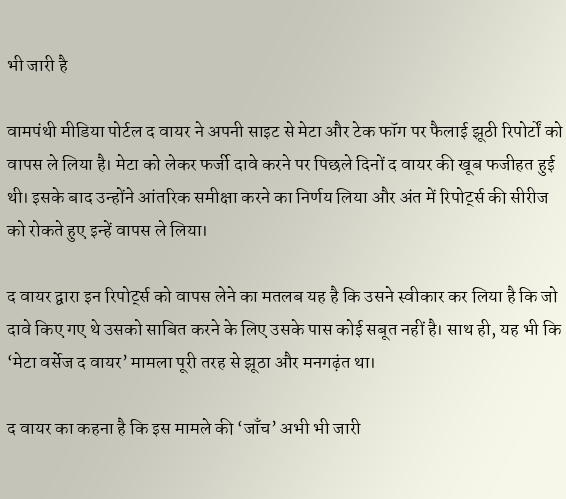भी जारी है

वामपंथी मीडिया पोर्टल द वायर ने अपनी साइट से मेटा और टेक फॉग पर फैलाई झूठी रिपोर्टों को वापस ले लिया है। मेटा को लेकर फर्जी दावे करने पर पिछले दिनों द वायर की खूब फजीहत हुई थी। इसके बाद उन्होंने आंतरिक समीक्षा करने का निर्णय लिया और अंत में रिपोर्ट्स की सीरीज को रोकते हुए इन्हें वापस ले लिया।

द वायर द्वारा इन रिपोर्ट्स को वापस लेने का मतलब यह है कि उसने स्वीकार कर लिया है कि जो दावे किए गए थे उसको साबित करने के लिए उसके पास कोई सबूत नहीं है। साथ ही, यह भी कि ‘मेटा वर्सेज द वायर’ मामला पूरी तरह से झूठा और मनगढ़ंत था।

द वायर का कहना है कि इस मामले की ‘जाँच’ अभी भी जारी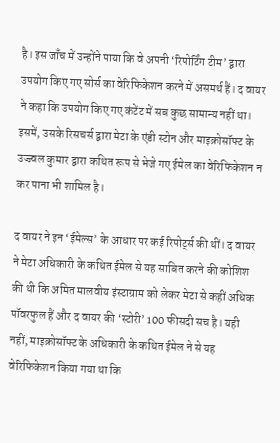है। इस जाँच में उन्होंने पाया कि वे अपनी ‘रिपोर्टिंग टीम’ द्वारा उपयोग किए गए सोर्स का वेरिफिकेशन करने में असमर्थ हैं। द वायर ने कहा कि उपयोग किए गए कंटेंट में सब कुछ सामान्य नहीं था। इसमें, उसके रिसचर्स द्वारा मेटा के एंडी स्टोन और माइक्रोसॉफ्ट के उज्ज्वल कुमार द्वारा कथित रूप से भेजे गए ईमेल का वेरिफिकेशन न कर पाना भी शामिल है।

द वायर ने इन ‘ईमेल्स’ के आधार पर कई रिपोर्ट्स की थीं। द वायर ने मेटा अधिकारी के कथित ईमेल से यह साबित करने की कोशिश की थी कि अमित मालवीय इंस्टाग्राम को लेकर मेटा से कहीं अधिक पॉवरफुल हैं और द वायर की ‘स्टोरी’ 100 फीसदी सच है। यही नहीं, माइक्रोसॉफ्ट के अधिकारी के कथित ईमेल ने से यह वेरिफिकेशन किया गया था कि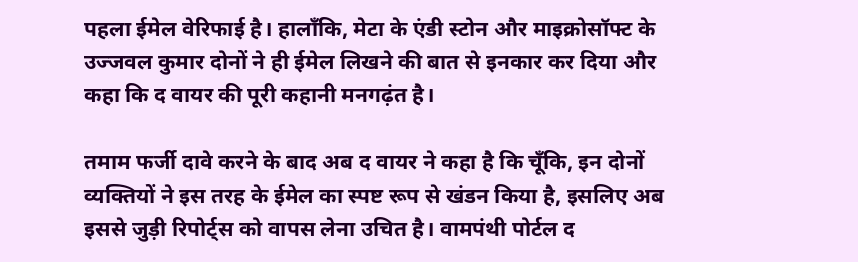पहला ईमेल वेरिफाई है। हालाँकि, मेटा के एंडी स्टोन और माइक्रोसॉफ्ट के उज्जवल कुमार दोनों ने ही ईमेल लिखने की बात से इनकार कर दिया और कहा कि द वायर की पूरी कहानी मनगढ़ंत है।

तमाम फर्जी दावे करने के बाद अब द वायर ने कहा है कि चूँकि, इन दोनों व्यक्तियों ने इस तरह के ईमेल का स्पष्ट रूप से खंडन किया है, इसलिए अब इससे जुड़ी रिपोर्ट्स को वापस लेना उचित है। वामपंथी पोर्टल द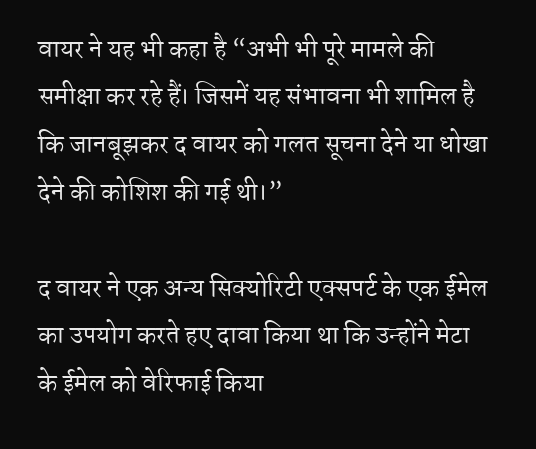वायर ने यह भी कहा है “अभी भी पूरे मामले की समीक्षा कर रहे हैं। जिसमें यह संभावना भी शामिल है कि जानबूझकर द वायर को गलत सूचना देने या धोखा देने की कोशिश की गई थी।”

द वायर ने एक अन्य सिक्योरिटी एक्सपर्ट के एक ईमेल का उपयोग करते हए दावा किया था कि उन्होंने मेटा के ईमेल को वेरिफाई किया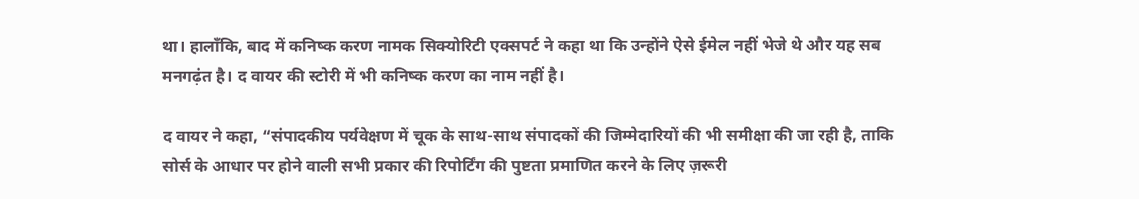था। हालाँकि, बाद में कनिष्क करण नामक सिक्योरिटी एक्सपर्ट ने कहा था कि उन्होंने ऐसे ईमेल नहीं भेजे थे और यह सब मनगढ़ंत है। द वायर की स्टोरी में भी कनिष्क करण का नाम नहीं है।

द वायर ने कहा, “संपादकीय पर्यवेक्षण में चूक के साथ-साथ संपादकों की जिम्मेदारियों की भी समीक्षा की जा रही है, ताकि सोर्स के आधार पर होने वाली सभी प्रकार की रिपोर्टिंग की पुष्टता प्रमाणित करने के लिए ज़रूरी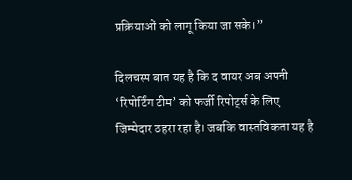प्रक्रियाओं को लागू किया जा सके।”

दिलचस्प बात यह है कि द वायर अब अपनी ‘रिपोर्टिंग टीम’ को फर्जी रिपोर्ट्स के लिए जिम्मेदार ठहरा रहा है। जबकि वास्तविकता यह है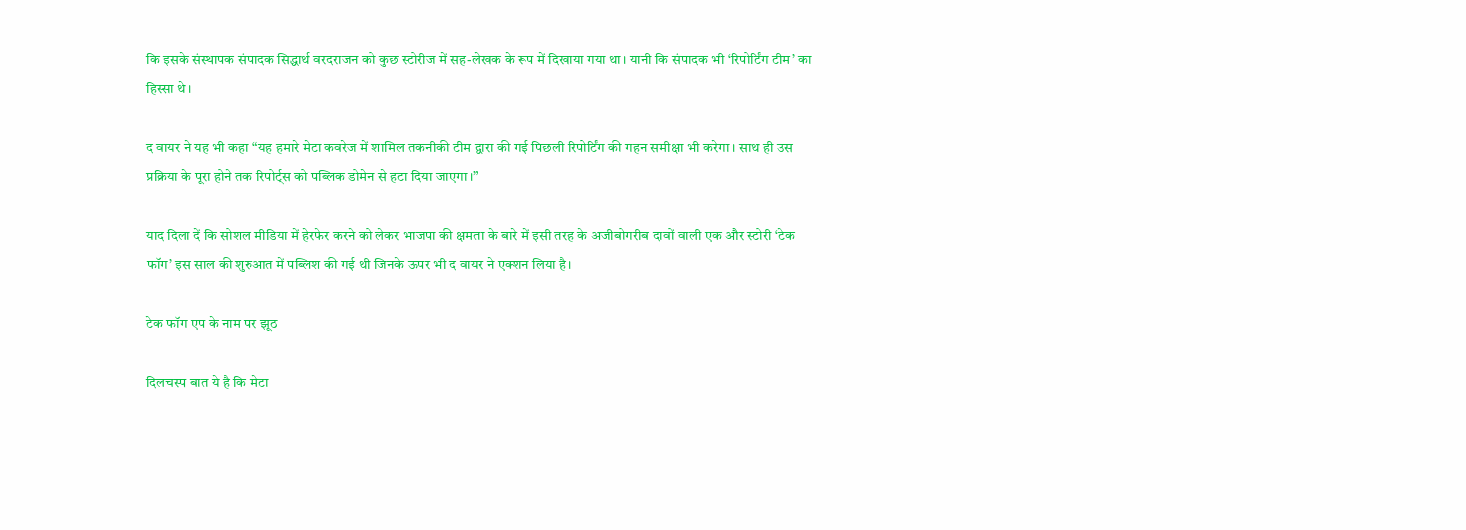कि इसके संस्थापक संपादक सिद्धार्थ वरदराजन को कुछ स्टोरीज में सह-लेखक के रूप में दिखाया गया था। यानी कि संपादक भी ‘रिपोर्टिंग टीम’ का हिस्सा थे।

द वायर ने यह भी कहा “यह हमारे मेटा कवरेज में शामिल तकनीकी टीम द्वारा की गई पिछली रिपोर्टिंग की गहन समीक्षा भी करेगा। साथ ही उस प्रक्रिया के पूरा होने तक रिपोर्ट्स को पब्लिक डोमेन से हटा दिया जाएगा।”

याद दिला दें कि सोशल मीडिया में हेरफेर करने को लेकर भाजपा की क्षमता के बारे में इसी तरह के अजीबोगरीब दावों वाली एक और स्टोरी ‘टेक फॉग’ इस साल की शुरुआत में पब्लिश की गई थी जिनके ऊपर भी द वायर ने एक्शन लिया है।

टेक फॉग एप के नाम पर झूठ

दिलचस्प बात ये है कि मेटा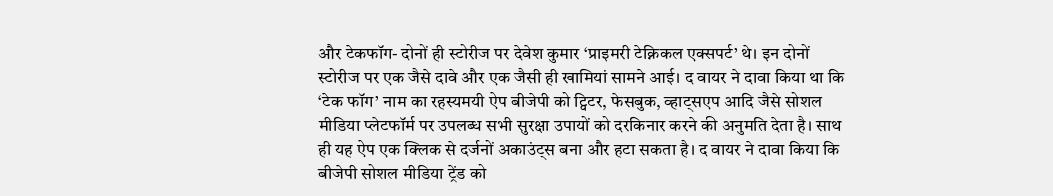और टेकफॉग- दोनों ही स्टोरीज पर देवेश कुमार ‘प्राइमरी टेक्निकल एक्सपर्ट’ थे। इन दोनों स्टोरीज पर एक जैसे दावे और एक जैसी ही खामियां सामने आई। द वायर ने दावा किया था कि ‘टेक फॉग’ नाम का रहस्यमयी ऐप बीजेपी को ट्विटर, फेसबुक, व्हाट्सएप आदि जैसे सोशल मीडिया प्लेटफॉर्म पर उपलब्ध सभी सुरक्षा उपायों को दरकिनार करने की अनुमति देता है। साथ ही यह ऐप एक क्लिक से दर्जनों अकाउंट्स बना और हटा सकता है। द वायर ने दावा किया कि बीजेपी सोशल मीडिया ट्रेंड को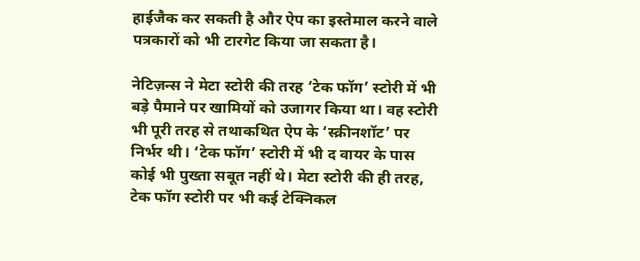हाईजैक कर सकती है और ऐप का इस्तेमाल करने वाले पत्रकारों को भी टारगेट किया जा सकता है।

नेटिज़न्स ने मेटा स्टोरी की तरह ‘टेक फॉग’ स्टोरी में भी बड़े पैमाने पर खामियों को उजागर किया था। वह स्टोरी भी पूरी तरह से तथाकथित ऐप के ‘स्क्रीनशॉट’ पर निर्भर थी। ‘टेक फॉग’ स्टोरी में भी द वायर के पास कोई भी पुख्ता सबूत नहीं थे। मेटा स्टोरी की ही तरह, टेक फॉग स्टोरी पर भी कई टेक्निकल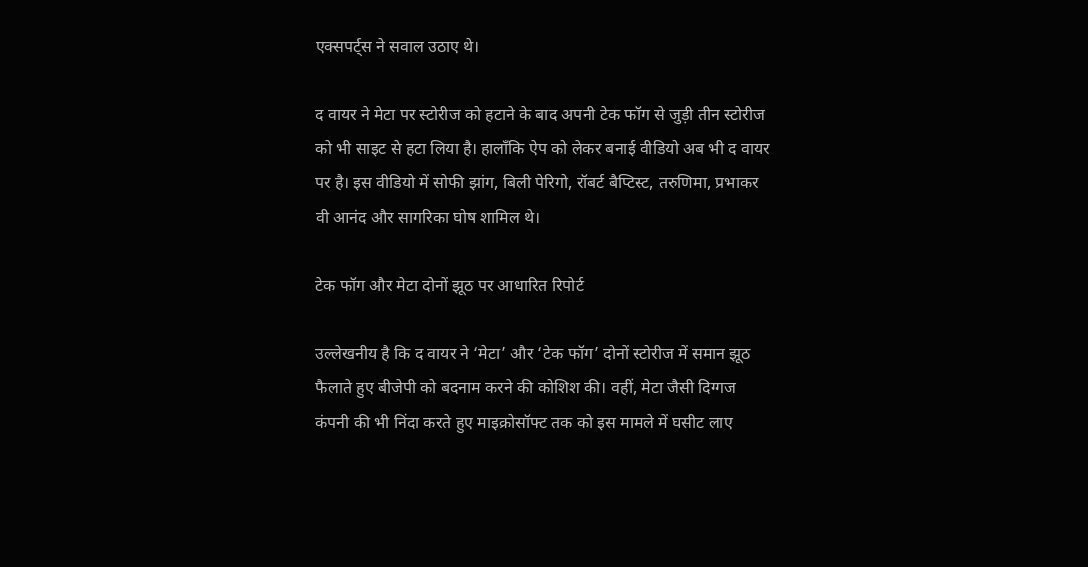एक्सपर्ट्स ने सवाल उठाए थे।

द वायर ने मेटा पर स्टोरीज को हटाने के बाद अपनी टेक फॉग से जुड़ी तीन स्टोरीज को भी साइट से हटा लिया है। हालाँकि ऐप को लेकर बनाई वीडियो अब भी द वायर पर है। इस वीडियो में सोफी झांग, बिली पेरिगो, रॉबर्ट बैप्टिस्ट, तरुणिमा, प्रभाकर वी आनंद और सागरिका घोष शामिल थे।

टेक फॉग और मेटा दोनों झूठ पर आधारित रिपोर्ट

उल्लेखनीय है कि द वायर ने ‘मेटा’ और ‘टेक फॉग’ दोनों स्टोरीज में समान झूठ फैलाते हुए बीजेपी को बदनाम करने की कोशिश की। वहीं, मेटा जैसी दिग्गज कंपनी की भी निंदा करते हुए माइक्रोसॉफ्ट तक को इस मामले में घसीट लाए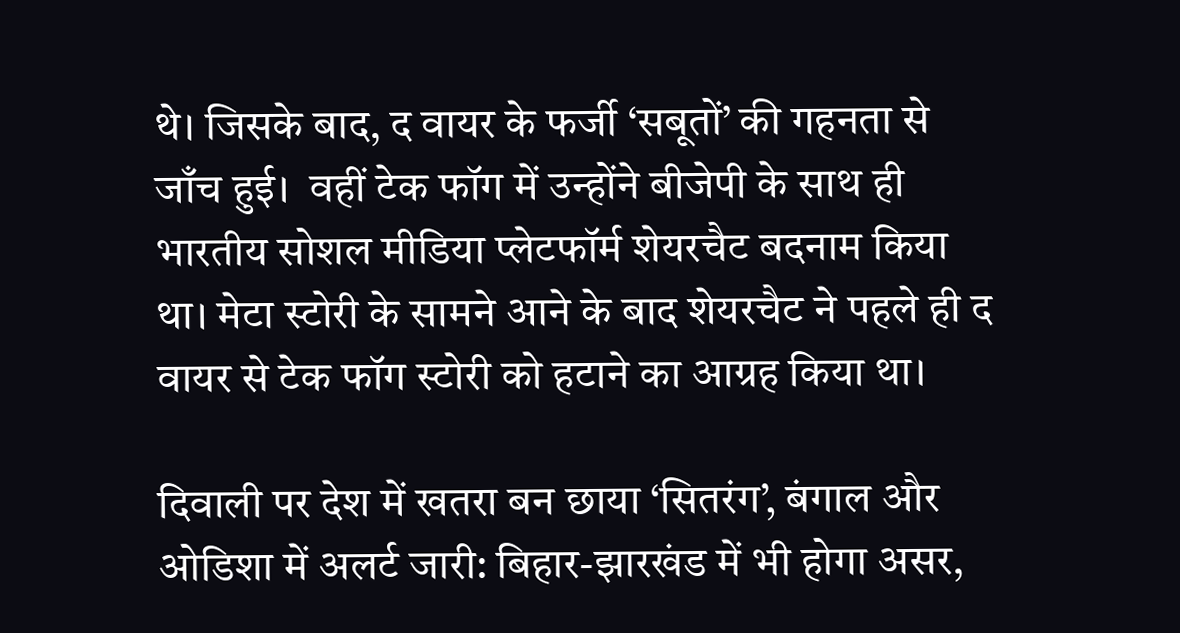थे। जिसके बाद, द वायर के फर्जी ‘सबूतों’ की गहनता से जाँच हुई।  वहीं टेक फॉग में उन्होंने बीजेपी के साथ ही भारतीय सोशल मीडिया प्लेटफॉर्म शेयरचैट बदनाम किया था। मेटा स्टोरी के सामने आने के बाद शेयरचैट ने पहले ही द वायर से टेक फॉग स्टोरी को हटाने का आग्रह किया था।

दिवाली पर देश में खतरा बन छाया ‘सितरंग’, बंगाल और ओडिशा में अलर्ट जारी: बिहार-झारखंड में भी होगा असर,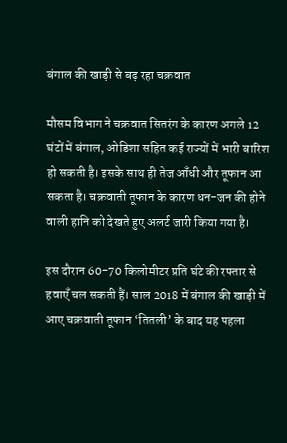बंगाल की खाड़ी से बढ़ रहा चक्रवात

मौसम विभाग ने चक्रवात सितरंग के कारण अगले 12 घंटों में बंगाल, ओडिशा सहित कई राज्यों में भारी बारिश हो सकती है। इसके साथ ही तेज आँधी और तूफान आ सकता है। चक्रवाती तूफान के कारण धन-जन की होने वाली हानि को देखते हुए अलर्ट जारी किया गया है।

इस दौरान 60-70 किलोमीटर प्रति घंटे की रफ्तार से हवाएँ चल सकती हैं। साल 2018 में बंगाल की खाड़ी में आए चक्रवाती तूफान ‘तितली’ के बाद यह पहला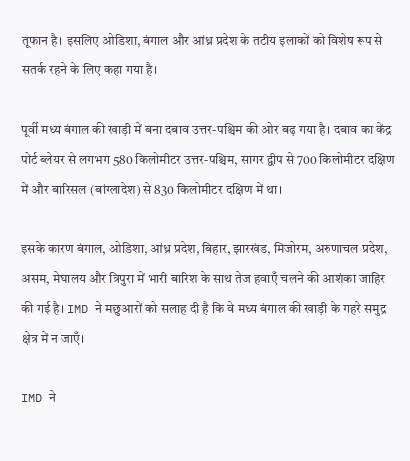तूफान है। इसलिए ओडिशा, बंगाल और आंध्र प्रदेश के तटीय इलाकों को विशेष रूप से सतर्क रहने के लिए कहा गया है।

पूर्वी मध्य बंगाल की खाड़ी में बना दबाव उत्तर-पश्चिम की ओर बढ़ गया है। दबाव का केंद्र पोर्ट ब्लेयर से लगभग 580 किलोमीटर उत्तर-पश्चिम, सागर द्वीप से 700 किलोमीटर दक्षिण में और बारिसल (बांग्लादेश) से 830 किलोमीटर दक्षिण में था।

इसके कारण बंगाल, ओडिशा, आंध्र प्रदेश, बिहार, झारखंड, मिजोरम, अरुणाचल प्रदेश, असम, मेघालय और त्रिपुरा में भारी बारिश के साथ तेज हवाएँ चलने की आशंका जाहिर की गई है। IMD ने मछुआरों को सलाह दी है कि वे मध्य बंगाल की खाड़ी के गहरे समुद्र क्षेत्र में न जाएँ।

IMD ने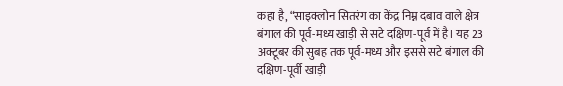कहा है, “साइक्लोन सितरंग का केंद्र निम्न दबाव वाले क्षेत्र बंगाल की पूर्व-मध्य खाड़ी से सटे दक्षिण-पूर्व में है। यह 23 अक्टूबर की सुबह तक पूर्व-मध्य और इससे सटे बंगाल की दक्षिण-पूर्वी खाड़ी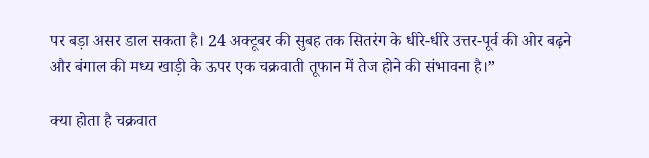पर बड़ा असर डाल सकता है। 24 अक्टूबर की सुबह तक सितरंग के धीरे-धीरे उत्तर-पूर्व की ओर बढ़ने और बंगाल की मध्य खाड़ी के ऊपर एक चक्रवाती तूफान में तेज होने की संभावना है।”

क्या होता है चक्रवात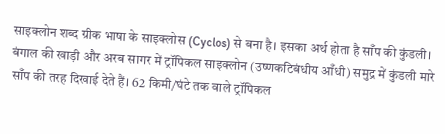साइक्लोन शब्द ग्रीक भाषा के साइक्लोस (Cyclos) से बना है। इसका अर्थ होता है साँप की कुंडली। बंगाल की खाड़ी और अरब सागर में ट्रॉपिकल साइक्लोन (उष्णकटिबंधीय आँधी) समुद्र में कुंडली मारे साँप की तरह दिखाई देते हैं। 62 किमी/घंटे तक वाले ट्रॉपिकल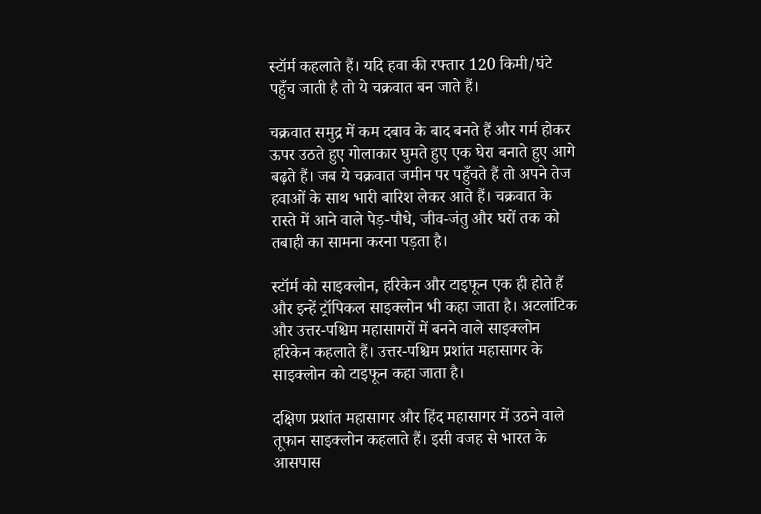स्टॉर्म कहलाते हैं। यदि हवा की रफ्तार 120 किमी/घंटे पहुँच जाती है तो ये चक्रवात बन जाते हैं।

चक्रवात समुद्र में कम दबाव के बाद बनते हैं और गर्म होकर ऊपर उठते हुए गोलाकार घुमते हुए एक घेरा बनाते हुए आगे बढ़ते हैं। जब ये चक्रवात जमीन पर पहुँचते हैं तो अपने तेज हवाओं के साथ भारी बारिश लेकर आते हैं। चक्रवात के रास्ते में आने वाले पेड़-पौधे, जीव-जंतु और घरों तक को तबाही का सामना करना पड़ता है।

स्टॉर्म को साइक्लोन, हरिकेन और टाइफून एक ही होते हैं और इन्हें ट्रॉपिकल साइक्लोन भी कहा जाता है। अटलांटिक और उत्तर-पश्चिम महासागरों में बनने वाले साइक्लोन हरिकेन कहलाते हैं। उत्तर-पश्चिम प्रशांत महासागर के साइक्लोन को टाइफून कहा जाता है।

दक्षिण प्रशांत महासागर और हिंद महासागर में उठने वाले तूफान साइक्लोन कहलाते हैं। इसी वजह से भारत के आसपास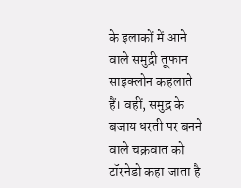के इलाकों में आने वाले समुद्री तूफान साइक्लोन कहलाते हैं। वहीं, समुद्र के बजाय धरती पर बनने वाले चक्रवात को टॉरनेडो कहा जाता है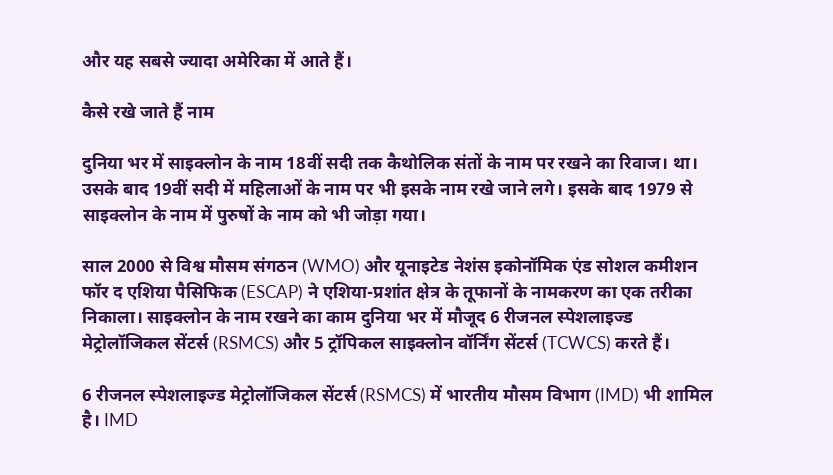और यह सबसे ज्यादा अमेरिका में आते हैं।

कैसे रखे जाते हैं नाम

दुनिया भर में साइक्लोन के नाम 18वीं सदी तक कैथोलिक संतों के नाम पर रखने का रिवाज। था। उसके बाद 19वीं सदी में महिलाओं के नाम पर भी इसके नाम रखे जाने लगे। इसके बाद 1979 से साइक्लोन के नाम में पुरुषों के नाम को भी जोड़ा गया।

साल 2000 से विश्व मौसम संगठन (WMO) और यूनाइटेड नेशंस इकोनॉमिक एंड सोशल कमीशन फॉर द एशिया पैसिफिक (ESCAP) ने एशिया-प्रशांत क्षेत्र के तूफानों के नामकरण का एक तरीका निकाला। साइक्लोन के नाम रखने का काम दुनिया भर में मौजूद 6 रीजनल स्पेशलाइज्ड मेट्रोलॉजिकल सेंटर्स (RSMCS) और 5 ट्रॉपिकल साइक्लोन वॉर्निंग सेंटर्स (TCWCS) करते हैं।

6 रीजनल स्पेशलाइज्ड मेट्रोलॉजिकल सेंटर्स (RSMCS) में भारतीय मौसम विभाग (IMD) भी शामिल है। IMD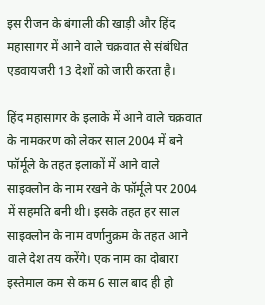इस रीजन के बंगाली की खाड़ी और हिंद महासागर में आने वाले चक्रवात से संबंधित एडवायजरी 13 देशों को जारी करता है।

हिंद महासागर के इलाके में आने वाले चक्रवात के नामकरण को लेकर साल 2004 में बने फॉर्मूले के तहत इलाकों में आने वाले साइक्लोन के नाम रखने के फॉर्मूले पर 2004 में सहमति बनी थी। इसके तहत हर साल साइक्लोन के नाम वर्णानुक्रम के तहत आने वाले देश तय करेंगे। एक नाम का दोबारा इस्तेमाल कम से कम 6 साल बाद ही हो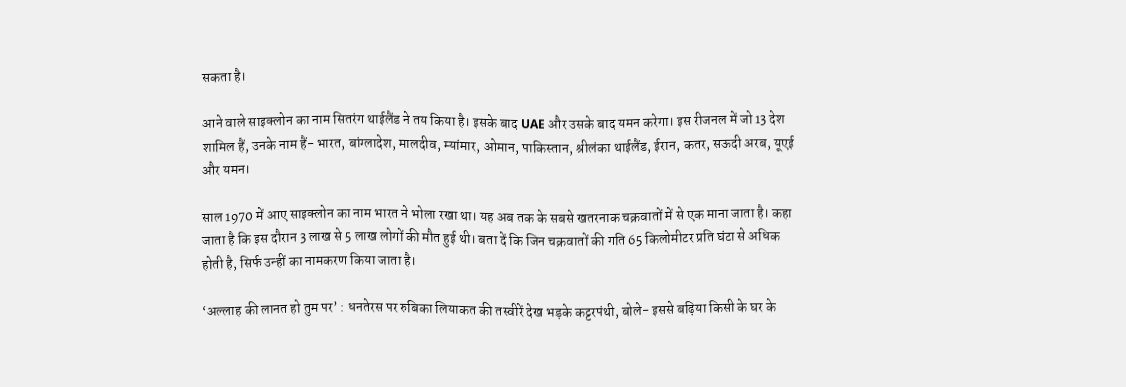सकता है।

आने वाले साइक्लोन का नाम सितरंग थाईलैंड ने तय किया है। इसके बाद UAE और उसके बाद यमन करेगा। इस रीजनल में जो 13 देश शामिल हैं, उनके नाम हैं- भारत, बांग्लादेश, मालदीव, म्यांमार, ओमान, पाकिस्तान, श्रीलंका थाईलैंड, ईरान, कतर, सऊदी अरब, यूएई और यमन।

साल 1970 में आए साइक्लोन का नाम भारत ने भोला रखा था। यह अब तक के सबसे खतरनाक चक्रवातों में से एक माना जाता है। कहा जाता है कि इस दौरान 3 लाख से 5 लाख लोगों की मौत हुई थी। बता दें कि जिन चक्रवातों की गति 65 किलोमीटर प्रति घंटा से अधिक होती है, सिर्फ उन्हीं का नामकरण किया जाता है।

‘अल्लाह की लानत हो तुम पर’ : धनतेरस पर रुबिका लियाकत की तस्वीरें देख भड़के कट्टरपंथी, बोले- इससे बढ़िया किसी के घर के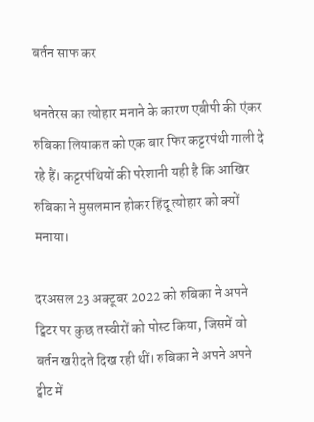बर्तन साफ कर

धनतेरस का त्योहार मनाने के कारण एबीपी की एंकर रुबिका लियाकत को एक बार फिर कट्टरपंथी गाली दे रहे हैं। कट्टरपंथियों की परेशानी यही है कि आखिर रुबिका ने मुसलमान होकर हिंदू त्योहार को क्यों मनाया।

दरअसल 23 अक्टूबर 2022 को रुबिका ने अपने ट्विटर पर कुछ तस्वीरों को पोस्ट किया, जिसमें वो बर्तन खरीदते दिख रही थीं। रुबिका ने अपने अपने ट्वीट में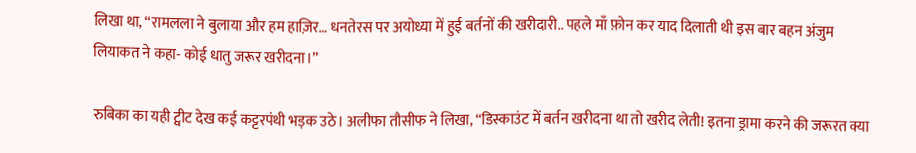लिखा था, “रामलला ने बुलाया और हम हाज़िर… धनतेरस पर अयोध्या में हुई बर्तनों की खरीदारी.. पहले माँ फ़ोन कर याद दिलाती थी इस बार बहन अंजुम लियाकत ने कहा- कोई धातु जरूर खरीदना।”

रुबिका का यही ट्वीट देख कई कट्टरपंथी भड़क उठे। अलीफा तौसीफ ने लिखा, “डिस्काउंट में बर्तन खरीदना था तो खरीद लेती! इतना ड्रामा करने की जरूरत क्या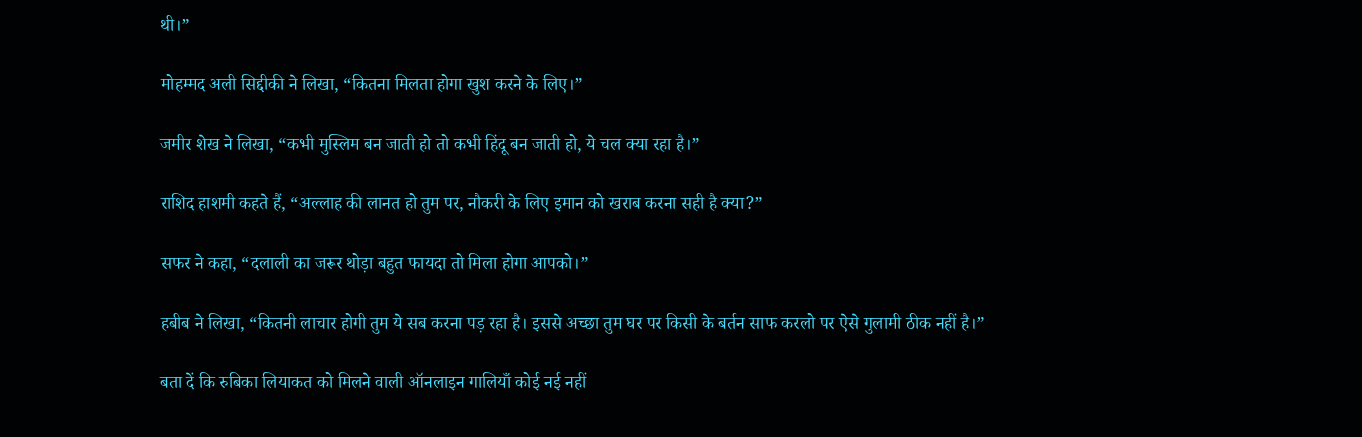थी।”

मोहम्मद अली सिद्दीकी ने लिखा, “कितना मिलता होगा खुश करने के लिए।”

जमीर शेख ने लिखा, “कभी मुस्लिम बन जाती हो तो कभी हिंदू बन जाती हो, ये चल क्या रहा है।”

राशिद हाशमी कहते हैं, “अल्लाह की लानत हो तुम पर, नौकरी के लिए इमान को खराब करना सही है क्या?”

सफर ने कहा, “दलाली का जरूर थोड़ा बहुत फायदा तो मिला होगा आपको।”

हबीब ने लिखा, “कितनी लाचार होगी तुम ये सब करना पड़ रहा है। इससे अच्छा तुम घर पर किसी के बर्तन साफ करलो पर ऐसे गुलामी ठीक नहीं है।”

बता दें कि रुबिका लियाकत को मिलने वाली ऑनलाइन गालियाँ कोई नई नहीं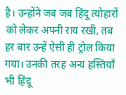है। उन्होंने जब जब हिंदू त्योहारों को लेकर अपनी राय रखी, तब हर बार उन्हें ऐसी ही ट्रोल किया गया। उनकी तरह अन्य हस्तियाँ भी हिंदू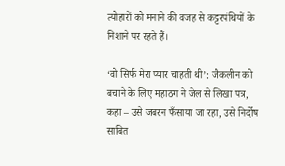त्योहारों को मनाने की वजह से कट्टरपंथियों के निशाने पर रहते हैं।

‘वो सिर्फ मेरा प्यार चाहती थी’: जैकलीन को बचाने के लिए महाठग ने जेल से लिखा पत्र, कहा – उसे जबरन फँसाया जा रहा, उसे निर्दोष साबित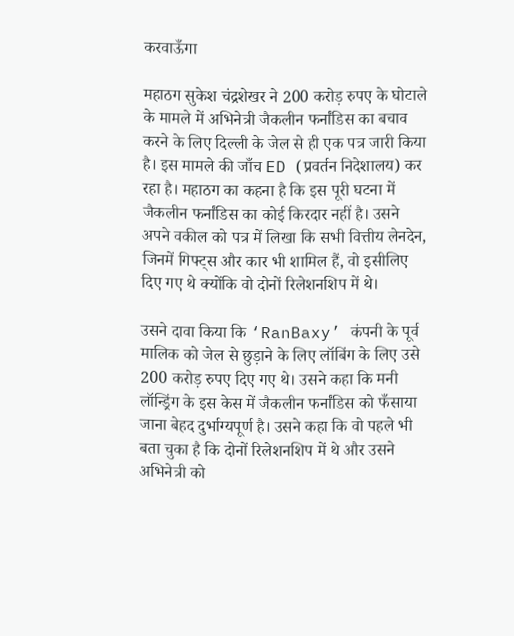करवाऊँगा

महाठग सुकेश चंद्रशेखर ने 200 करोड़ रुपए के घोटाले के मामले में अभिनेत्री जैकलीन फर्नांडिस का बचाव करने के लिए दिल्ली के जेल से ही एक पत्र जारी किया है। इस मामले की जाँच ED (प्रवर्तन निदेशालय) कर रहा है। महाठग का कहना है कि इस पूरी घटना में जैकलीन फर्नांडिस का कोई किरदार नहीं है। उसने अपने वकील को पत्र में लिखा कि सभी वित्तीय लेनदेन, जिनमें गिफ्ट्स और कार भी शामिल हैं, वो इसीलिए दिए गए थे क्योंकि वो दोनों रिलेशनशिप में थे।

उसने दावा किया कि ‘RanBaxy’ कंपनी के पूर्व मालिक को जेल से छुड़ाने के लिए लॉबिंग के लिए उसे 200 करोड़ रुपए दिए गए थे। उसने कहा कि मनी लॉन्ड्रिंग के इस केस में जैकलीन फर्नांडिस को फँसाया जाना बेहद दुर्भाग्यपूर्ण है। उसने कहा कि वो पहले भी बता चुका है कि दोनों रिलेशनशिप में थे और उसने अभिनेत्री को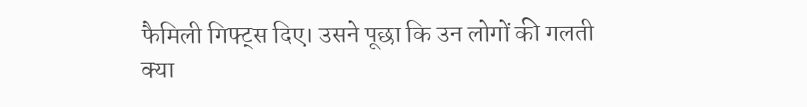फैमिली गिफ्ट्स दिए। उसने पूछा कि उन लोगों की गलती क्या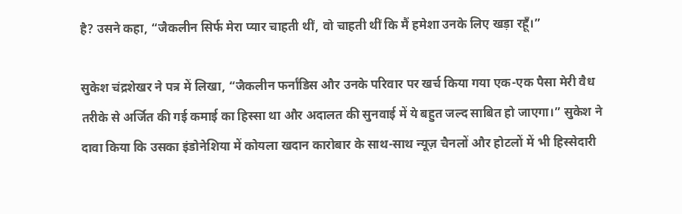है? उसने कहा, “जैकलीन सिर्फ मेरा प्यार चाहती थीं, वो चाहती थीं कि मैं हमेशा उनके लिए खड़ा रहूँ।”

सुकेश चंद्रशेखर ने पत्र में लिखा, “जैकलीन फर्नांडिस और उनके परिवार पर खर्च किया गया एक-एक पैसा मेरी वैध तरीके से अर्जित की गई कमाई का हिस्सा था और अदालत की सुनवाई में ये बहुत जल्द साबित हो जाएगा।” सुकेश ने दावा किया कि उसका इंडोनेशिया में कोयला खदान कारोबार के साथ-साथ न्यूज़ चैनलों और होटलों में भी हिस्सेदारी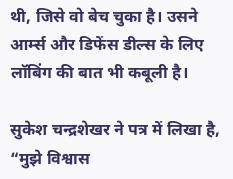थी, जिसे वो बेच चुका है। उसने आर्म्स और डिफेंस डील्स के लिए लॉबिंग की बात भी कबूली है।

सुकेश चन्द्रशेखर ने पत्र में लिखा है, “मुझे विश्वास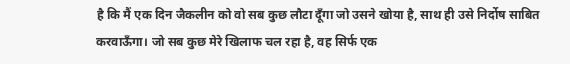है कि मैं एक दिन जैकलीन को वो सब कुछ लौटा दूँगा जो उसने खोया है, साथ ही उसे निर्दोष साबित करवाऊँगा। जो सब कुछ मेरे खिलाफ चल रहा है, वह सिर्फ एक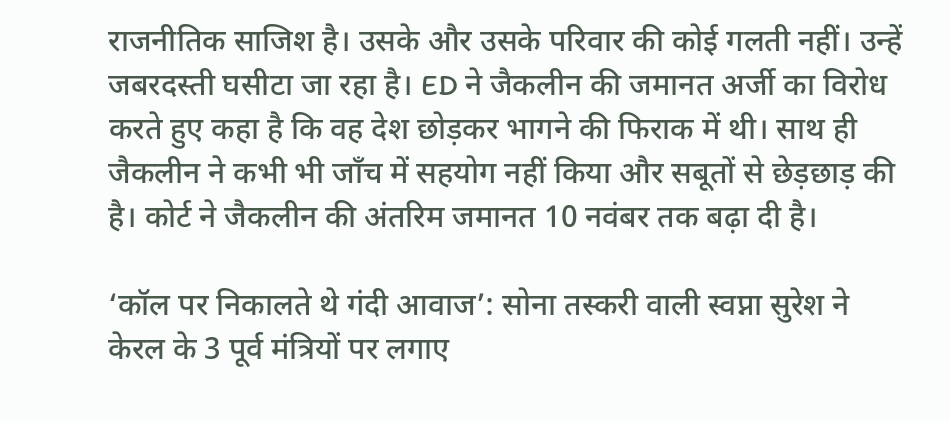राजनीतिक साजिश है। उसके और उसके परिवार की कोई गलती नहीं। उन्हें जबरदस्ती घसीटा जा रहा है। ED ने जैकलीन की जमानत अर्जी का विरोध करते हुए कहा है कि वह देश छोड़कर भागने की फिराक में थी। साथ ही जैकलीन ने कभी भी जाँच में सहयोग नहीं किया और सबूतों से छेड़छाड़ की है। कोर्ट ने जैकलीन की अंतरिम जमानत 10 नवंबर तक बढ़ा दी है।

‘कॉल पर निकालते थे गंदी आवाज’: सोना तस्करी वाली स्वप्ना सुरेश ने केरल के 3 पूर्व मंत्रियों पर लगाए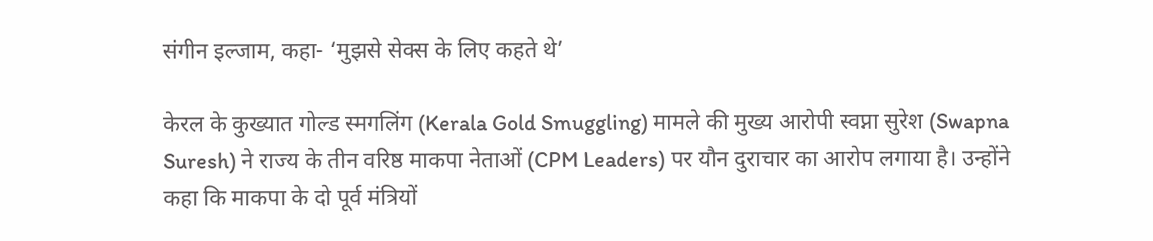संगीन इल्जाम, कहा- ‘मुझसे सेक्स के लिए कहते थे’

केरल के कुख्यात गोल्ड स्मगलिंग (Kerala Gold Smuggling) मामले की मुख्य आरोपी स्वप्ना सुरेश (Swapna Suresh) ने राज्य के तीन वरिष्ठ माकपा नेताओं (CPM Leaders) पर यौन दुराचार का आरोप लगाया है। उन्होंने कहा कि माकपा के दो पूर्व मंत्रियों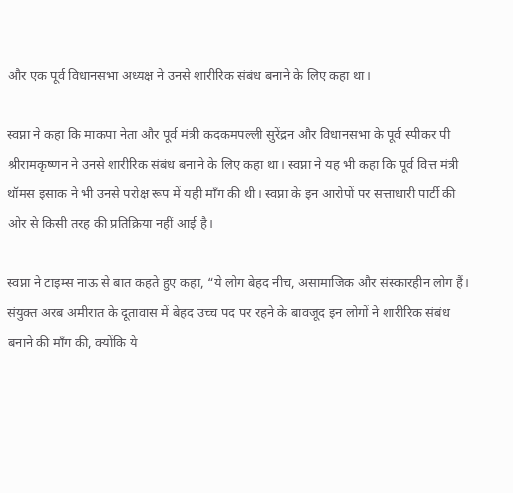और एक पूर्व विधानसभा अध्यक्ष ने उनसे शारीरिक संबंध बनाने के लिए कहा था।

स्वप्ना ने कहा कि माकपा नेता और पूर्व मंत्री कदकमपल्ली सुरेंद्रन और विधानसभा के पूर्व स्पीकर पी श्रीरामकृष्णन ने उनसे शारीरिक संबंध बनाने के लिए कहा था। स्वप्ना ने यह भी कहा कि पूर्व वित्त मंत्री थॉमस इसाक ने भी उनसे परोक्ष रूप में यही माँग की थी। स्वप्ना के इन आरोपों पर सत्ताधारी पार्टी की ओर से किसी तरह की प्रतिक्रिया नहीं आई है।

स्वप्ना ने टाइम्स नाऊ से बात कहते हुए कहा, “ये लोग बेहद नीच, असामाजिक और संस्कारहीन लोग हैं। संयुक्त अरब अमीरात के दूतावास में बेहद उच्च पद पर रहने के बावजूद इन लोगों ने शारीरिक संबंध बनाने की माँग की, क्योंकि ये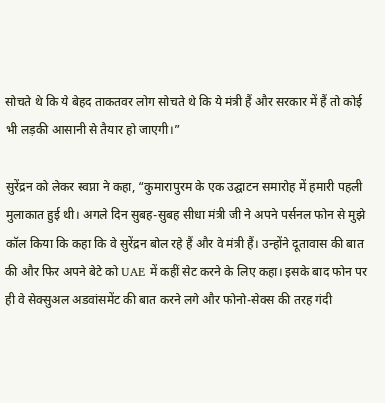सोचते थे कि ये बेहद ताकतवर लोग सोचते थे कि ये मंत्री हैं और सरकार में हैं तो कोई भी लड़की आसानी से तैयार हो जाएगी।”

सुरेंद्रन को लेकर स्वप्ना ने कहा, “कुमारापुरम के एक उद्घाटन समारोह में हमारी पहली मुलाकात हुई थी। अगले दिन सुबह-सुबह सीधा मंत्री जी ने अपने पर्सनल फोन से मुझे कॉल किया कि कहा कि वे सुरेंद्रन बोल रहे हैं और वे मंत्री हैं। उन्होंने दूतावास की बात की और फिर अपने बेटे को UAE में कहीं सेट करने के लिए कहा। इसके बाद फोन पर ही वे सेक्सुअल अडवांसमेंट की बात करने लगे और फोनो-सेक्स की तरह गंदी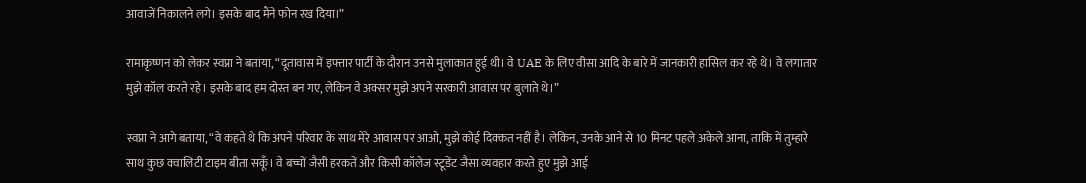आवाजें निकालने लगे। इसके बाद मैंने फोन रख दिया।”

रामाकृष्णन को लेकर स्वप्ना ने बताया, “दूतावास में इफ्तार पार्टी के दौरान उनसे मुलाकात हुई थी। वे UAE के लिए वीसा आदि के बारे में जानकारी हासिल कर रहे थे। वे लगातार मुझे कॉल करते रहे। इसके बाद हम दोस्त बन गए, लेकिन वे अक्सर मुझे अपने सरकारी आवास पर बुलाते थे।”

स्वप्ना ने आगे बताया, “वे कहते थे कि अपने परिवार के साथ मेरे आवास पर आओ, मुझे कोई दिक्कत नहीं है। लेकिन, उनके आने से 10 मिनट पहले अकेले आना, ताकि में तुम्हारे साथ कुछ क्वालिटी टाइम बीता सकूँ। वे बच्चों जैसी हरकतें और किसी कॉलेज स्टूडेंट जैसा व्यवहार करते हुए मुझे आई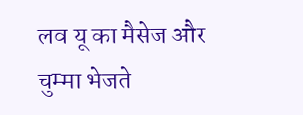लव यू का मैसेज और चुम्मा भेजते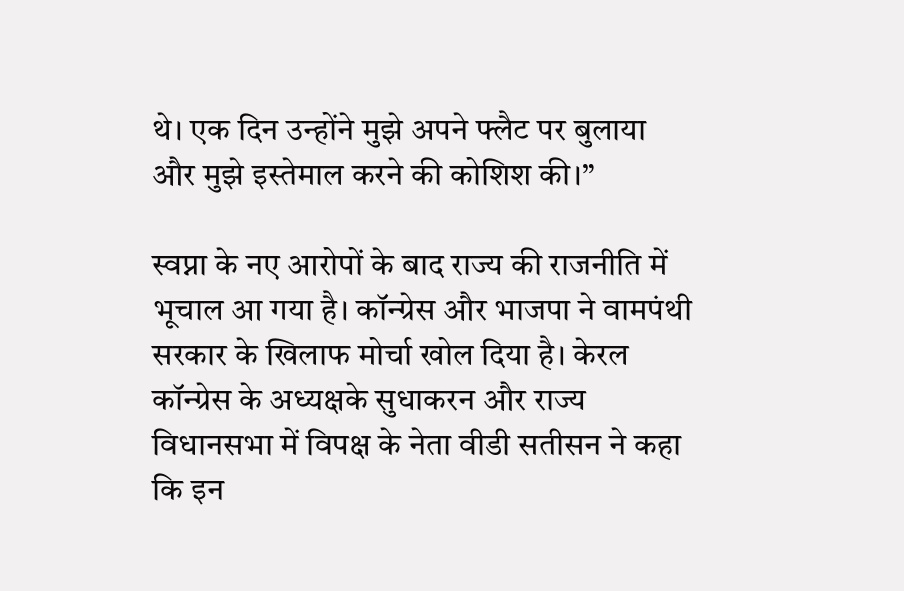थे। एक दिन उन्होंने मुझे अपने फ्लैट पर बुलाया और मुझे इस्तेमाल करने की कोशिश की।”

स्वप्ना के नए आरोपों के बाद राज्य की राजनीति में भूचाल आ गया है। कॉन्ग्रेस और भाजपा ने वामपंथी सरकार के खिलाफ मोर्चा खोल दिया है। केरल कॉन्ग्रेस के अध्यक्षके सुधाकरन और राज्य विधानसभा में विपक्ष के नेता वीडी सतीसन ने कहा कि इन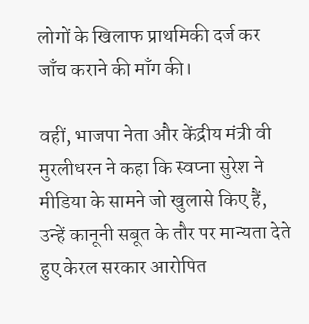लोगों के खिलाफ प्राथमिकी दर्ज कर जाँच कराने की माँग की।

वहीं, भाजपा नेता और केंद्रीय मंत्री वी मुरलीधरन ने कहा कि स्वप्ना सुरेश ने मीडिया के सामने जो खुलासे किए हैं, उन्हें कानूनी सबूत के तौर पर मान्यता देते हुए केरल सरकार आरोपित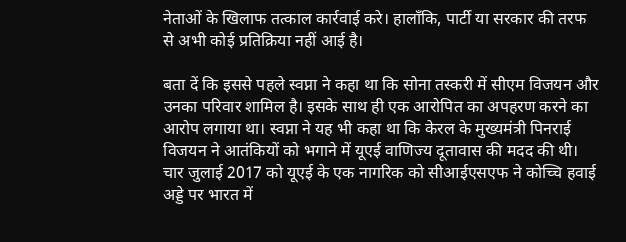नेताओं के खिलाफ तत्काल कार्रवाई करे। हालाँकि, पार्टी या सरकार की तरफ से अभी कोई प्रतिक्रिया नहीं आई है।

बता दें कि इससे पहले स्वप्ना ने कहा था कि सोना तस्करी में सीएम विजयन और उनका परिवार शामिल है। इसके साथ ही एक आरोपित का अपहरण करने का आरोप लगाया था। स्वप्ना ने यह भी कहा था कि केरल के मुख्यमंत्री पिनराई विजयन ने आतंकियों को भगाने में यूएई वाणिज्य दूतावास की मदद की थी। चार जुलाई 2017 को यूएई के एक नागरिक को सीआईएसएफ ने कोच्चि हवाई अड्डे पर भारत में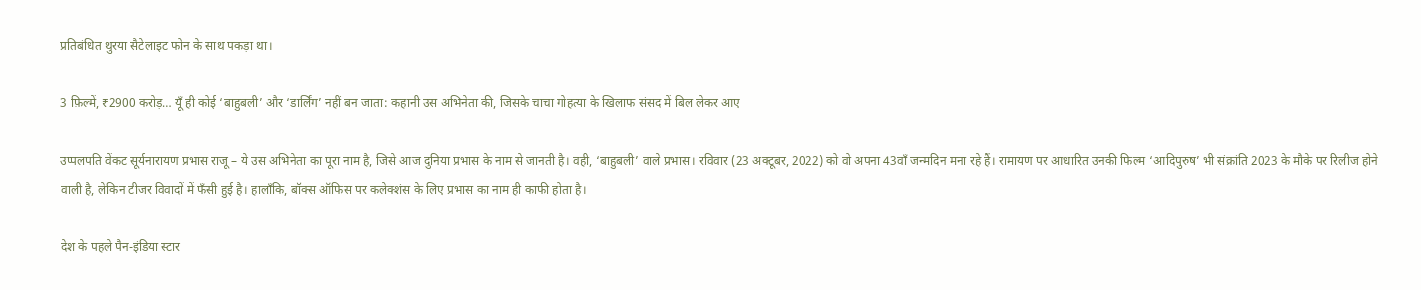प्रतिबंधित थुरया सैटेलाइट फोन के साथ पकड़ा था।

3 फ़िल्में, ₹2900 करोड़… यूँ ही कोई ‘बाहुबली’ और ‘डार्लिंग’ नहीं बन जाता: कहानी उस अभिनेता की, जिसके चाचा गोहत्या के खिलाफ संसद में बिल लेकर आए

उप्पलपति वेंकट सूर्यनारायण प्रभास राजू – ये उस अभिनेता का पूरा नाम है, जिसे आज दुनिया प्रभास के नाम से जानती है। वही, ‘बाहुबली’ वाले प्रभास। रविवार (23 अक्टूबर, 2022) को वो अपना 43वाँ जन्मदिन मना रहे हैं। रामायण पर आधारित उनकी फिल्म ‘आदिपुरुष’ भी संक्रांति 2023 के मौके पर रिलीज होने वाली है, लेकिन टीजर विवादों में फँसी हुई है। हालाँकि, बॉक्स ऑफिस पर कलेक्शंस के लिए प्रभास का नाम ही काफी होता है।

देश के पहले पैन-इंडिया स्टार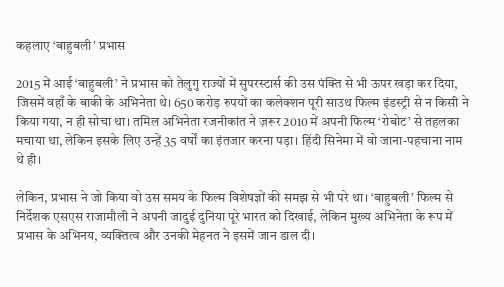कहलाए ‘बाहुबली’ प्रभास

2015 में आई ‘बाहुबली’ ने प्रभास को तेलुगु राज्यों में सुपरस्टार्स की उस पंक्ति से भी ऊपर खड़ा कर दिया, जिसमें वहाँ के बाकी के अभिनेता थे। 650 करोड़ रुपयों का कलेक्शन पूरी साउथ फिल्म इंडस्ट्री से न किसी ने किया गया, न ही सोचा था। तमिल अभिनेता रजनीकांत ने ज़रूर 2010 में अपनी फिल्म ‘रोबोट’ से तहलका मचाया था, लेकिन इसके लिए उन्हें 35 वर्षों का इंतजार करना पड़ा। हिंदी सिनेमा में वो जाना-पहचाना नाम थे ही।

लेकिन, प्रभास ने जो किया वो उस समय के फिल्म विशेषज्ञों की समझ से भी परे था। ‘बाहुबली’ फिल्म से निर्देशक एसएस राजामौली ने अपनी जादुई दुनिया पूरे भारत को दिखाई, लेकिन मुख्य अभिनेता के रूप में प्रभास के अभिनय, व्यक्तित्व और उनकी मेहनत ने इसमें जान डाल दी।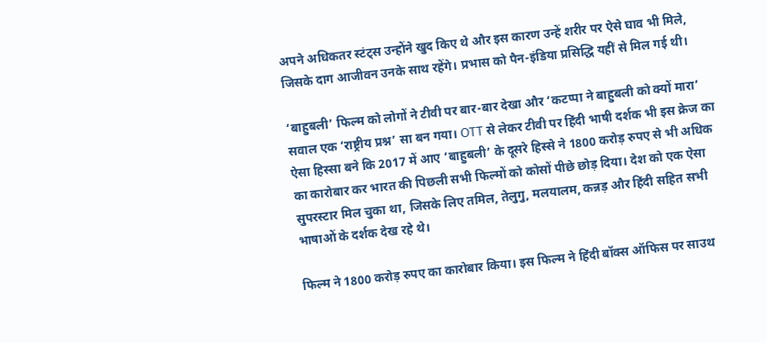अपने अधिकतर स्टंट्स उन्होंने खुद किए थे और इस कारण उन्हें शरीर पर ऐसे घाव भी मिले, जिसके दाग आजीवन उनके साथ रहेंगे। प्रभास को पैन-इंडिया प्रसिद्धि यहीं से मिल गई थी।

‘बाहुबली’ फिल्म को लोगों ने टीवी पर बार-बार देखा और ‘कटप्पा ने बाहुबली को क्यों मारा’ सवाल एक ‘राष्ट्रीय प्रश्न’ सा बन गया। OTT से लेकर टीवी पर हिंदी भाषी दर्शक भी इस क्रेज का ऐसा हिस्सा बने कि 2017 में आए ‘बाहुबली’ के दूसरे हिस्से ने 1800 करोड़ रुपए से भी अधिक का कारोबार कर भारत की पिछली सभी फिल्मों को कोसों पीछे छोड़ दिया। देश को एक ऐसा सुपरस्टार मिल चुका था, जिसके लिए तमिल, तेलुगु, मलयालम, कन्नड़ और हिंदी सहित सभी भाषाओं के दर्शक देख रहे थे।

फिल्म ने 1800 करोड़ रुपए का कारोबार किया। इस फिल्म ने हिंदी बॉक्स ऑफिस पर साउथ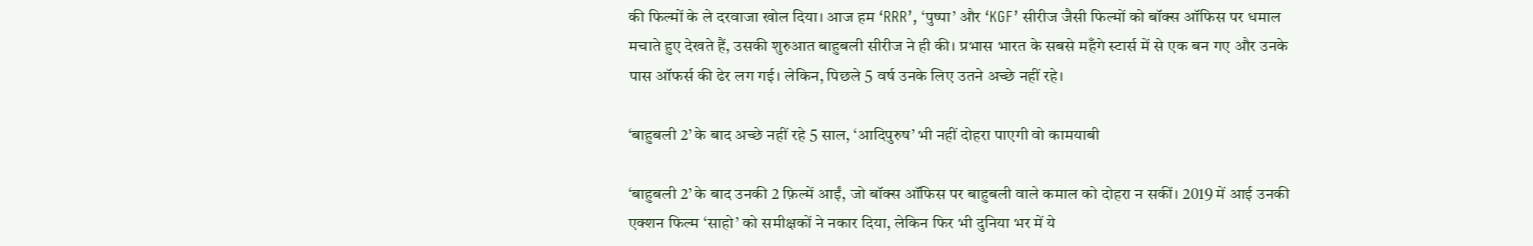की फिल्मों के ले दरवाजा खोल दिया। आज हम ‘RRR’, ‘पुष्पा’ और ‘KGF’ सीरीज जैसी फिल्मों को बॉक्स ऑफिस पर धमाल मचाते हुए देखते हैं, उसकी शुरुआत बाहुबली सीरीज ने ही की। प्रभास भारत के सबसे महँगे स्टार्स में से एक बन गए और उनके पास ऑफर्स की ढेर लग गई। लेकिन, पिछले 5 वर्ष उनके लिए उतने अच्छे नहीं रहे।

‘बाहुबली 2’ के बाद अच्छे नहीं रहे 5 साल, ‘आदिपुरुष’ भी नहीं दोहरा पाएगी वो कामयाबी

‘बाहुबली 2’ के बाद उनकी 2 फ़िल्में आईं, जो बॉक्स ऑफिस पर बाहुबली वाले कमाल को दोहरा न सकीं। 2019 में आई उनकी एक्शन फिल्म ‘साहो’ को समीक्षकों ने नकार दिया, लेकिन फिर भी दुनिया भर में ये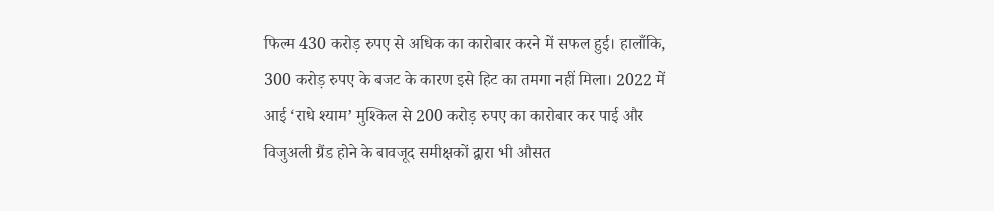फिल्म 430 करोड़ रुपए से अधिक का कारोबार करने में सफल हुई। हालाँकि, 300 करोड़ रुपए के बजट के कारण इसे हिट का तमगा नहीं मिला। 2022 में आई ‘राधे श्याम’ मुश्किल से 200 करोड़ रुपए का कारोबार कर पाई और विजुअली ग्रैंड होने के बावजूद समीक्षकों द्वारा भी औसत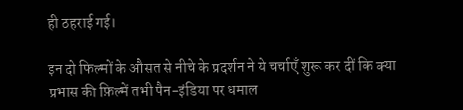ही ठहराई गई।

इन दो फिल्मों के औसत से नीचे के प्रदर्शन ने ये चर्चाएँ शुरू कर दीं कि क्या प्रभास की फ़िल्में तभी पैन-इंडिया पर धमाल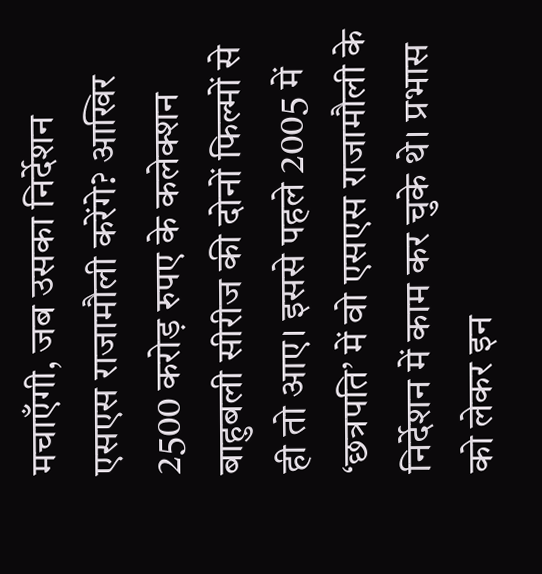मचाएँगी, जब उसका निर्देशन एसएस राजामौली करेंगे? आखिर 2500 करोड़ रुपए के कलेक्शन बाहुबली सीरीज की दोनों फिल्मों से ही तो आए। इससे पहले 2005 में ‘छत्रपति’ में वो एसएस राजामौली के निर्देशन में काम कर चुके थे। प्रभास को लेकर इन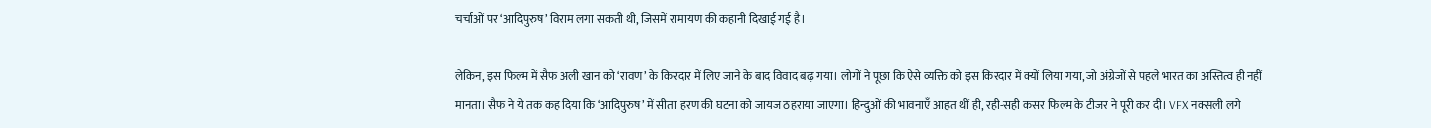चर्चाओं पर ‘आदिपुरुष’ विराम लगा सकती थी, जिसमें रामायण की कहानी दिखाई गई है।

लेकिन, इस फिल्म में सैफ अली खान को ‘रावण’ के किरदार में लिए जाने के बाद विवाद बढ़ गया। लोगों ने पूछा कि ऐसे व्यक्ति को इस किरदार में क्यों लिया गया, जो अंग्रेजों से पहले भारत का अस्तित्व ही नहीं मानता। सैफ ने ये तक कह दिया कि ‘आदिपुरुष’ में सीता हरण की घटना को जायज ठहराया जाएगा। हिन्दुओं की भावनाएँ आहत थीं ही, रही-सही कसर फिल्म के टीजर ने पूरी कर दी। VFX नक्सली लगे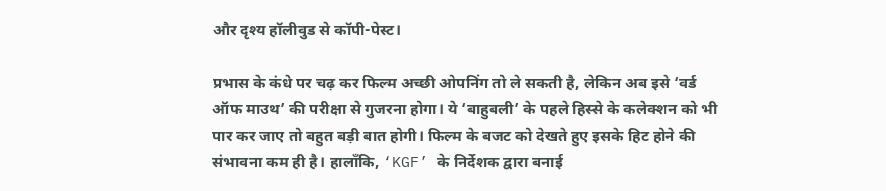और दृश्य हॉलीवुड से कॉपी-पेस्ट।

प्रभास के कंधे पर चढ़ कर फिल्म अच्छी ओपनिंग तो ले सकती है, लेकिन अब इसे ‘वर्ड ऑफ माउथ’ की परीक्षा से गुजरना होगा। ये ‘बाहुबली’ के पहले हिस्से के कलेक्शन को भी पार कर जाए तो बहुत बड़ी बात होगी। फिल्म के बजट को देखते हुए इसके हिट होने की संभावना कम ही है। हालाँकि, ‘KGF’ के निर्देशक द्वारा बनाई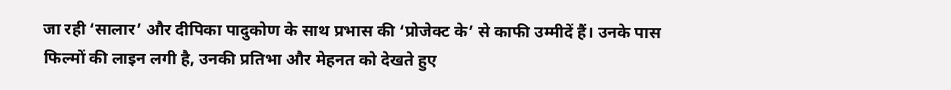जा रही ‘सालार’ और दीपिका पादुकोण के साथ प्रभास की ‘प्रोजेक्ट के’ से काफी उम्मीदें हैं। उनके पास फिल्मों की लाइन लगी है, उनकी प्रतिभा और मेहनत को देखते हुए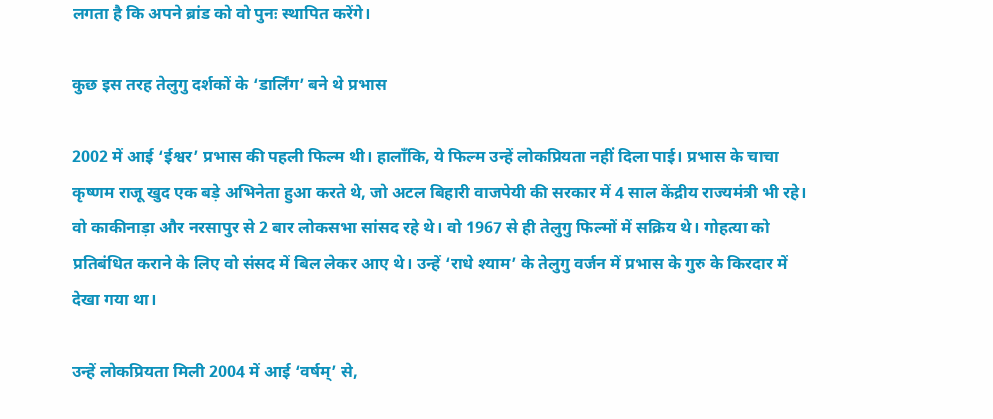लगता है कि अपने ब्रांड को वो पुनः स्थापित करेंगे।

कुछ इस तरह तेलुगु दर्शकों के ‘डार्लिंग’ बने थे प्रभास

2002 में आई ‘ईश्वर’ प्रभास की पहली फिल्म थी। हालाँकि, ये फिल्म उन्हें लोकप्रियता नहीं दिला पाई। प्रभास के चाचा कृष्णम राजू खुद एक बड़े अभिनेता हुआ करते थे, जो अटल बिहारी वाजपेयी की सरकार में 4 साल केंद्रीय राज्यमंत्री भी रहे। वो काकीनाड़ा और नरसापुर से 2 बार लोकसभा सांसद रहे थे। वो 1967 से ही तेलुगु फिल्मों में सक्रिय थे। गोहत्या को प्रतिबंधित कराने के लिए वो संसद में बिल लेकर आए थे। उन्हें ‘राधे श्याम’ के तेलुगु वर्जन में प्रभास के गुरु के किरदार में देखा गया था।

उन्हें लोकप्रियता मिली 2004 में आई ‘वर्षम्’ से,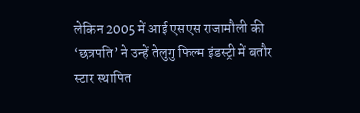लेकिन 2005 में आई एसएस राजामौली की ‘छत्रपति’ ने उन्हें तेलुगु फिल्म इंडस्ट्री में बतौर स्टार स्थापित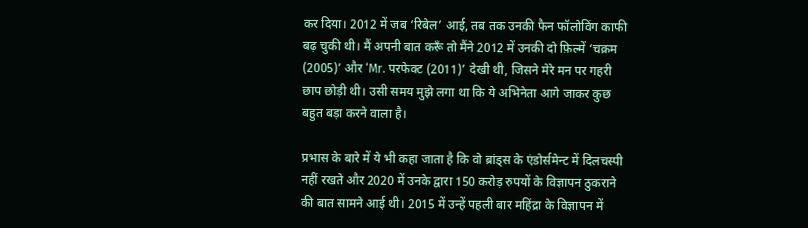कर दिया। 2012 में जब ‘रिबेल’ आई, तब तक उनकी फैन फॉलोविंग काफी बढ़ चुकी थी। मैं अपनी बात करूँ तो मैंने 2012 में उनकी दो फ़िल्में ‘चक्रम (2005)’ और ‘Mr. परफेक्ट (2011)’ देखी थी, जिसने मेरे मन पर गहरी छाप छोड़ी थी। उसी समय मुझे लगा था कि ये अभिनेता आगे जाकर कुछ बहुत बड़ा करने वाला है।

प्रभास के बारे में ये भी कहा जाता है कि वो ब्रांड्स के एंडोर्समेन्ट में दिलचस्पी नहीं रखते और 2020 में उनके द्वारा 150 करोड़ रुपयों के विज्ञापन ठुकराने की बात सामने आई थी। 2015 में उन्हें पहली बार महिंद्रा के विज्ञापन में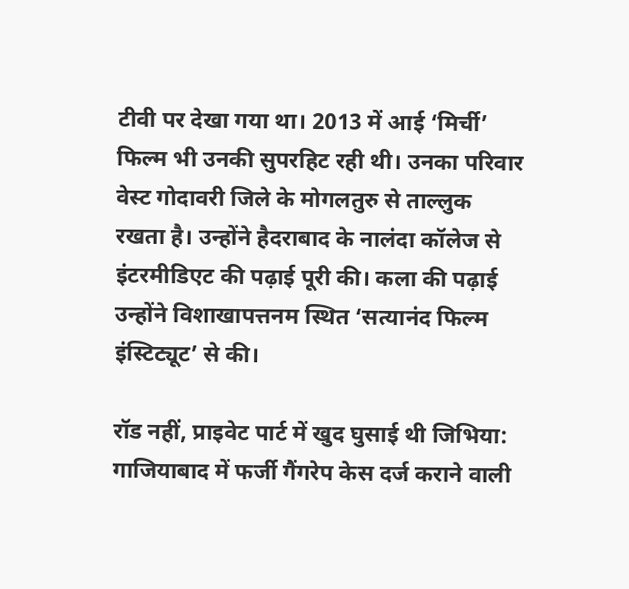टीवी पर देखा गया था। 2013 में आई ‘मिर्ची’ फिल्म भी उनकी सुपरहिट रही थी। उनका परिवार वेस्ट गोदावरी जिले के मोगलतुरु से ताल्लुक रखता है। उन्होंने हैदराबाद के नालंदा कॉलेज से इंटरमीडिएट की पढ़ाई पूरी की। कला की पढ़ाई उन्होंने विशाखापत्तनम स्थित ‘सत्यानंद फिल्म इंस्टिट्यूट’ से की।

रॉड नहीं, प्राइवेट पार्ट में खुद घुसाई थी जिभिया: गाजियाबाद में फर्जी गैंगरेप केस दर्ज कराने वाली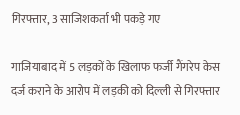गिरफ्तार, 3 साजिशकर्ता भी पकड़े गए

गाजियाबाद में 5 लड़कों के खिलाफ फर्जी गैंगरेप केस दर्ज कराने के आरोप में लड़की को दिल्ली से गिरफ्तार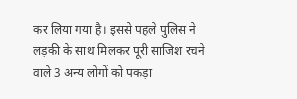कर लिया गया है। इससे पहले पुलिस ने लड़की के साथ मिलकर पूरी साजिश रचने वाले 3 अन्य लोगों को पकड़ा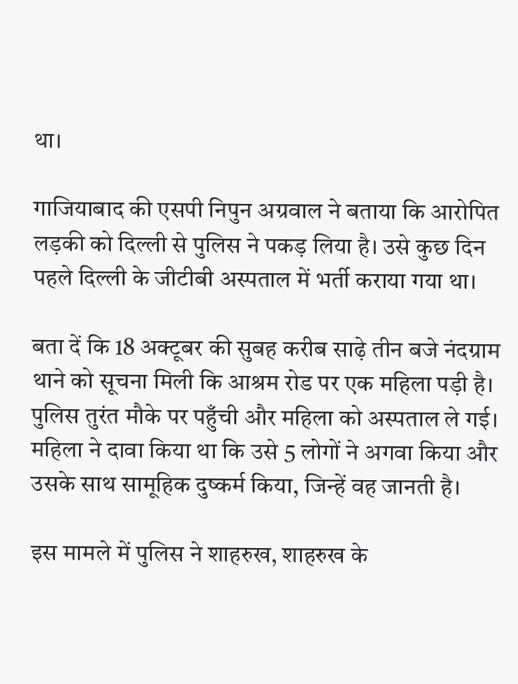था।

गाजियाबाद की एसपी निपुन अग्रवाल ने बताया कि आरोपित लड़की को दिल्ली से पुलिस ने पकड़ लिया है। उसे कुछ दिन पहले दिल्ली के जीटीबी अस्पताल में भर्ती कराया गया था।

बता दें कि 18 अक्टूबर की सुबह करीब साढ़े तीन बजे नंदग्राम थाने को सूचना मिली कि आश्रम रोड पर एक महिला पड़ी है। पुलिस तुरंत मौके पर पहुँची और महिला को अस्पताल ले गई। महिला ने दावा किया था कि उसे 5 लोगों ने अगवा किया और उसके साथ सामूहिक दुष्कर्म किया, जिन्हें वह जानती है।

इस मामले में पुलिस ने शाहरुख, शाहरुख के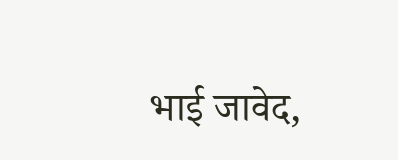भाई जावेद,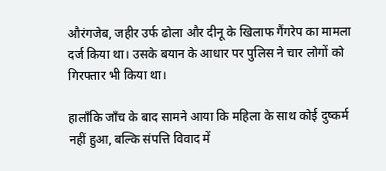औरंगजेब, जहीर उर्फ ढोला और दीनू के खिलाफ गैंगरेप का मामला दर्ज किया था। उसके बयान के आधार पर पुलिस ने चार लोगों को गिरफ्तार भी किया था।

हालाँकि जाँच के बाद सामने आया कि महिला के साथ कोई दुष्कर्म नहीं हुआ, बल्कि संपत्ति विवाद में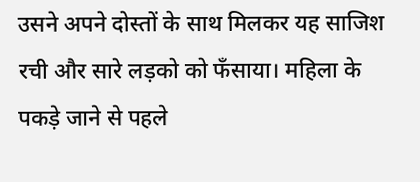उसने अपने दोस्तों के साथ मिलकर यह साजिश रची और सारे लड़को को फँसाया। महिला के पकड़े जाने से पहले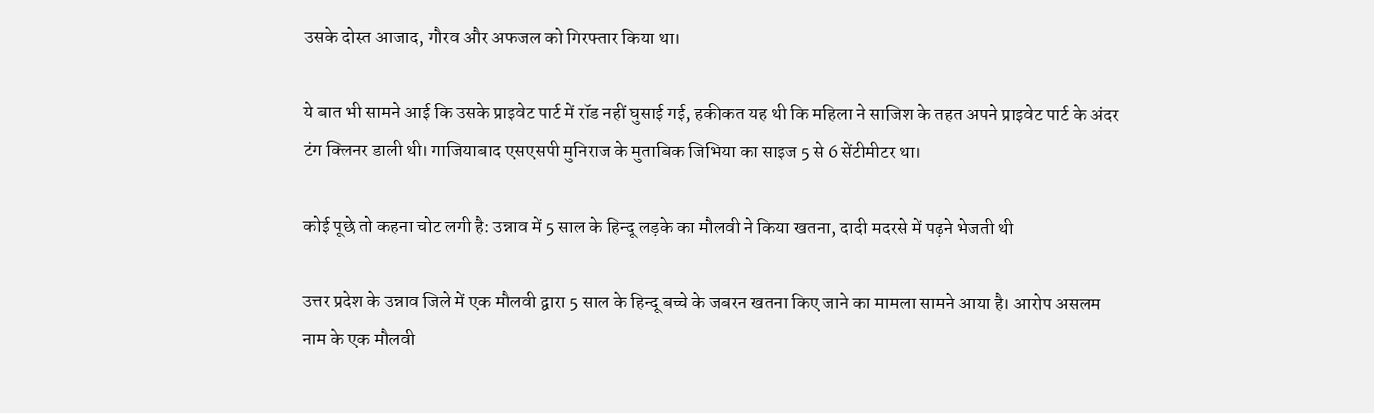उसके दोस्त आजाद, गौरव और अफजल को गिरफ्तार किया था।

ये बात भी सामने आई कि उसके प्राइवेट पार्ट में रॉड नहीं घुसाई गई, हकीकत यह थी कि महिला ने साजिश के तहत अपने प्राइवेट पार्ट के अंदर टंग क्लिनर डाली थी। गाजियाबाद एसएसपी मुनिराज के मुताबिक जिभिया का साइज 5 से 6 सेंटीमीटर था।

कोई पूछे तो कहना चोट लगी है: उन्नाव में 5 साल के हिन्दू लड़के का मौलवी ने किया खतना, दादी मदरसे में पढ़ने भेजती थी

उत्तर प्रदेश के उन्नाव जिले में एक मौलवी द्वारा 5 साल के हिन्दू बच्चे के जबरन खतना किए जाने का मामला सामने आया है। आरोप असलम नाम के एक मौलवी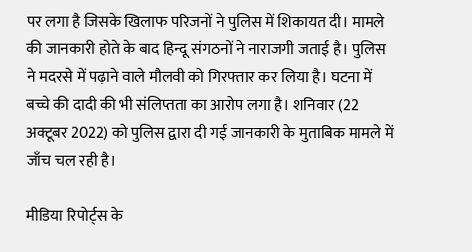पर लगा है जिसके खिलाफ परिजनों ने पुलिस में शिकायत दी। मामले की जानकारी होते के बाद हिन्दू संगठनों ने नाराजगी जताई है। पुलिस ने मदरसे में पढ़ाने वाले मौलवी को गिरफ्तार कर लिया है। घटना में बच्चे की दादी की भी संलिप्तता का आरोप लगा है। शनिवार (22 अक्टूबर 2022) को पुलिस द्वारा दी गई जानकारी के मुताबिक मामले में जाँच चल रही है।

मीडिया रिपोर्ट्स के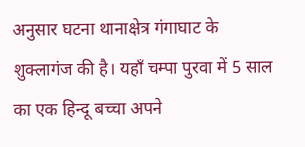अनुसार घटना थानाक्षेत्र गंगाघाट के शुक्लागंज की है। यहाँ चम्पा पुरवा में 5 साल का एक हिन्दू बच्चा अपने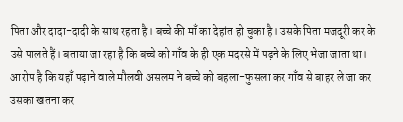पिता और दादा-दादी के साथ रहता है। बच्चे की माँ का देहांत हो चुका है। उसके पिता मजदूरी कर के उसे पालते हैं। बताया जा रहा है कि बच्चे को गाँव के ही एक मदरसे में पढ़ने के लिए भेजा जाता था। आरोप है कि यहाँ पढ़ाने वाले मौलवी असलम ने बच्चे को बहला-फुसला कर गाँव से बाहर ले जा कर उसका खतना कर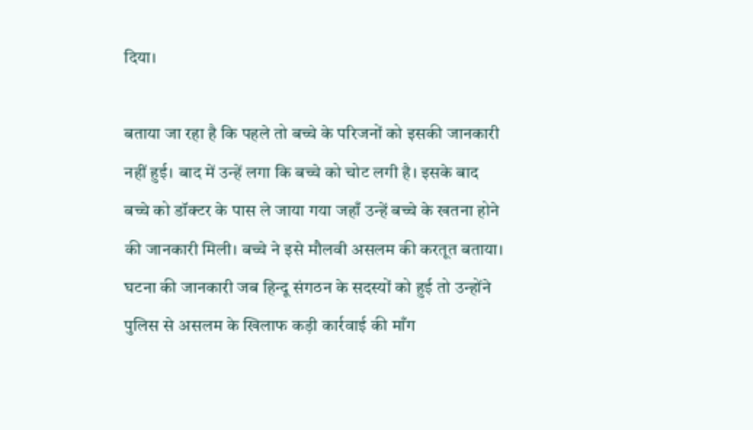दिया।

बताया जा रहा है कि पहले तो बच्चे के परिजनों को इसकी जानकारी नहीं हुई। बाद में उन्हें लगा कि बच्चे को चोट लगी है। इसके बाद बच्चे को डॉक्टर के पास ले जाया गया जहाँ उन्हें बच्चे के खतना होने की जानकारी मिली। बच्चे ने इसे मौलवी असलम की करतूत बताया। घटना की जानकारी जब हिन्दू संगठन के सदस्यों को हुई तो उन्होंने पुलिस से असलम के खिलाफ कड़ी कार्रवाई की माँग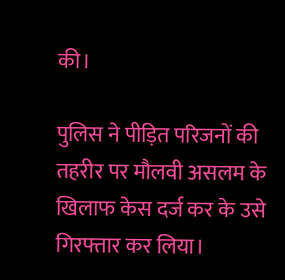की।

पुलिस ने पीड़ित परिजनों की तहरीर पर मौलवी असलम के खिलाफ केस दर्ज कर के उसे गिरफ्तार कर लिया।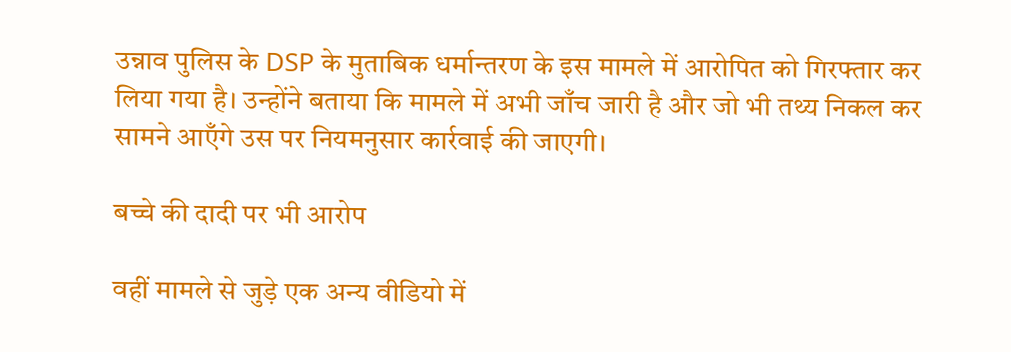उन्नाव पुलिस के DSP के मुताबिक धर्मान्तरण के इस मामले में आरोपित को गिरफ्तार कर लिया गया है। उन्होंने बताया कि मामले में अभी जाँच जारी है और जो भी तथ्य निकल कर सामने आएँगे उस पर नियमनुसार कार्रवाई की जाएगी।

बच्चे की दादी पर भी आरोप

वहीं मामले से जुड़े एक अन्य वीडियो में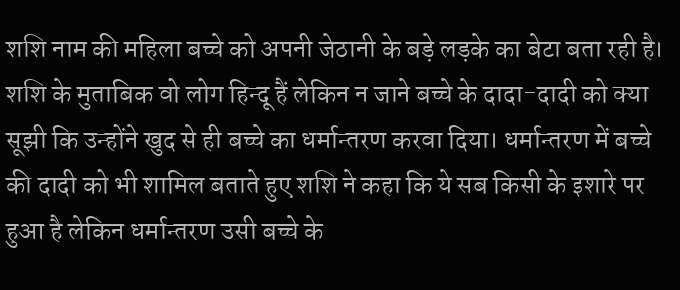शशि नाम की महिला बच्चे को अपनी जेठानी के बड़े लड़के का बेटा बता रही है। शशि के मुताबिक वो लोग हिन्दू हैं लेकिन न जाने बच्चे के दादा-दादी को क्या सूझी कि उन्होंने खुद से ही बच्चे का धर्मान्तरण करवा दिया। धर्मान्तरण में बच्चे की दादी को भी शामिल बताते हुए शशि ने कहा कि ये सब किसी के इशारे पर हुआ है लेकिन धर्मान्तरण उसी बच्चे के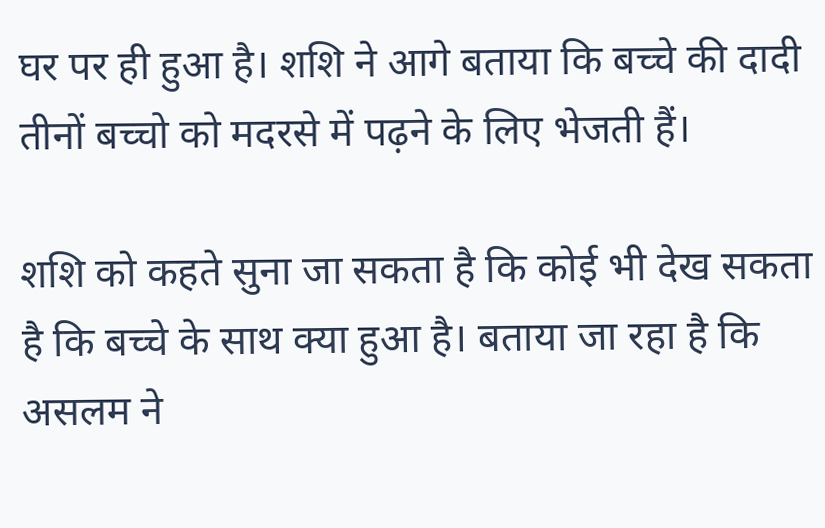घर पर ही हुआ है। शशि ने आगे बताया कि बच्चे की दादी तीनों बच्चो को मदरसे में पढ़ने के लिए भेजती हैं।

शशि को कहते सुना जा सकता है कि कोई भी देख सकता है कि बच्चे के साथ क्या हुआ है। बताया जा रहा है कि असलम ने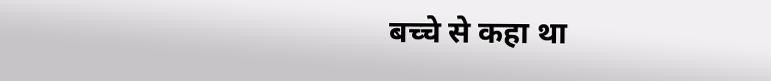बच्चे से कहा था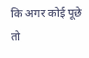कि अगर कोई पूछे तो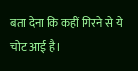बता देना कि कहीं गिरने से ये चोट आई है।